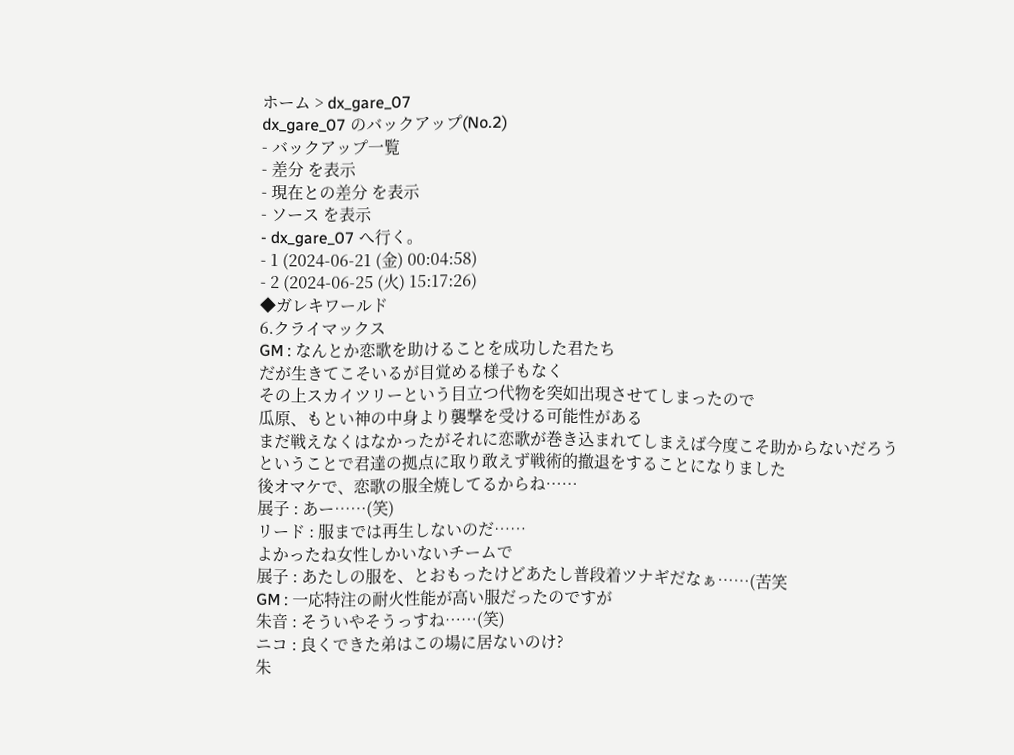ホーム > dx_gare_07
dx_gare_07 のバックアップ(No.2)
- バックアップ一覧
- 差分 を表示
- 現在との差分 を表示
- ソース を表示
- dx_gare_07 へ行く。
- 1 (2024-06-21 (金) 00:04:58)
- 2 (2024-06-25 (火) 15:17:26)
◆ガレキワールド
6.クライマックス
GM : なんとか恋歌を助けることを成功した君たち
だが生きてこそいるが目覚める様子もなく
その上スカイツリーという目立つ代物を突如出現させてしまったので
瓜原、もとい神の中身より襲撃を受ける可能性がある
まだ戦えなくはなかったがそれに恋歌が巻き込まれてしまえば今度こそ助からないだろう
ということで君達の拠点に取り敢えず戦術的撤退をすることになりました
後オマケで、恋歌の服全焼してるからね……
展子 : あー……(笑)
リード : 服までは再生しないのだ……
よかったね女性しかいないチームで
展子 : あたしの服を、とおもったけどあたし普段着ツナギだなぁ……(苦笑
GM : 一応特注の耐火性能が高い服だったのですが
朱音 : そういやそうっすね……(笑)
ニコ : 良くできた弟はこの場に居ないのけ?
朱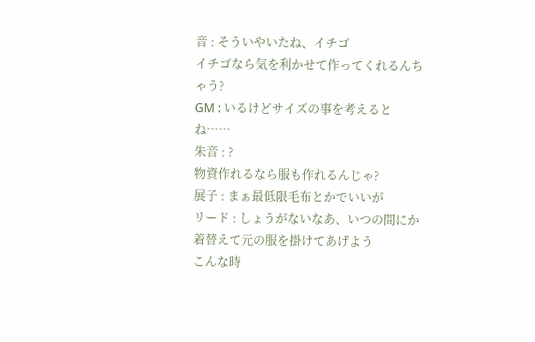音 : そういやいたね、イチゴ
イチゴなら気を利かせて作ってくれるんちゃう?
GM : いるけどサイズの事を考えるとね……
朱音 : ?
物資作れるなら服も作れるんじゃ?
展子 : まぁ最低限毛布とかでいいが
リード : しょうがないなあ、いつの間にか着替えて元の服を掛けてあげよう
こんな時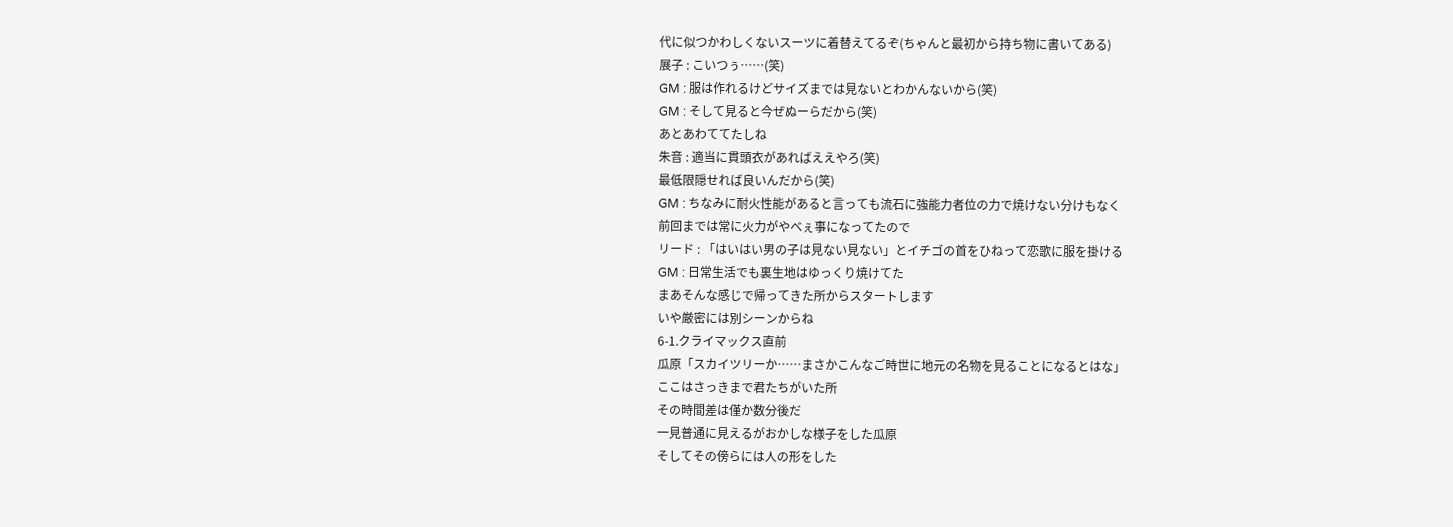代に似つかわしくないスーツに着替えてるぞ(ちゃんと最初から持ち物に書いてある)
展子 : こいつぅ……(笑)
GM : 服は作れるけどサイズまでは見ないとわかんないから(笑)
GM : そして見ると今ぜぬーらだから(笑)
あとあわててたしね
朱音 : 適当に貫頭衣があればええやろ(笑)
最低限隠せれば良いんだから(笑)
GM : ちなみに耐火性能があると言っても流石に強能力者位の力で焼けない分けもなく
前回までは常に火力がやべぇ事になってたので
リード : 「はいはい男の子は見ない見ない」とイチゴの首をひねって恋歌に服を掛ける
GM : 日常生活でも裏生地はゆっくり焼けてた
まあそんな感じで帰ってきた所からスタートします
いや厳密には別シーンからね
6-1.クライマックス直前
瓜原「スカイツリーか……まさかこんなご時世に地元の名物を見ることになるとはな」
ここはさっきまで君たちがいた所
その時間差は僅か数分後だ
一見普通に見えるがおかしな様子をした瓜原
そしてその傍らには人の形をした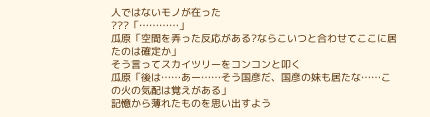人ではないモノが在った
???「…………」
瓜原「空間を弄った反応がある?ならこいつと合わせてここに居たのは確定か」
そう言ってスカイツリーをコンコンと叩く
瓜原「後は……あー……そう国彦だ、国彦の妹も居たな……この火の気配は覚えがある」
記憶から薄れたものを思い出すよう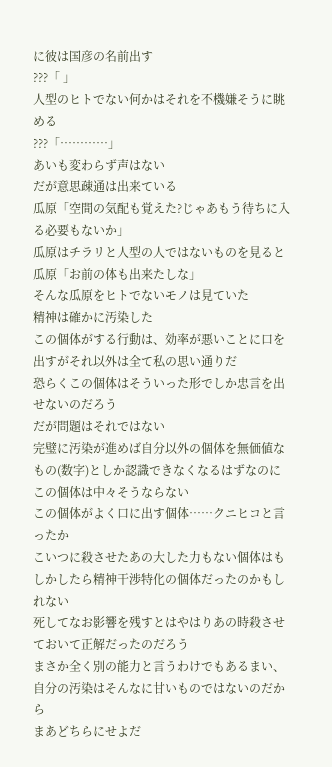に彼は国彦の名前出す
???「 」
人型のヒトでない何かはそれを不機嫌そうに眺める
???「…………」
あいも変わらず声はない
だが意思疎通は出来ている
瓜原「空間の気配も覚えた?じゃあもう待ちに入る必要もないか」
瓜原はチラリと人型の人ではないものを見ると
瓜原「お前の体も出来たしな」
そんな瓜原をヒトでないモノは見ていた
精神は確かに汚染した
この個体がする行動は、効率が悪いことに口を出すがそれ以外は全て私の思い通りだ
恐らくこの個体はそういった形でしか忠言を出せないのだろう
だが問題はそれではない
完璧に汚染が進めば自分以外の個体を無価値なもの(数字)としか認識できなくなるはずなのに
この個体は中々そうならない
この個体がよく口に出す個体……クニヒコと言ったか
こいつに殺させたあの大した力もない個体はもしかしたら精神干渉特化の個体だったのかもしれない
死してなお影響を残すとはやはりあの時殺させておいて正解だったのだろう
まさか全く別の能力と言うわけでもあるまい、自分の汚染はそんなに甘いものではないのだから
まあどちらにせよだ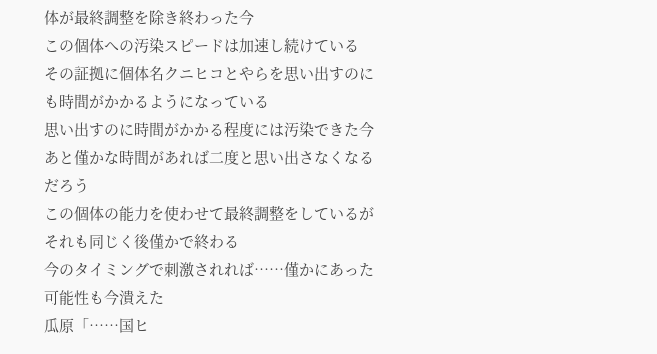体が最終調整を除き終わった今
この個体への汚染スピードは加速し続けている
その証拠に個体名クニヒコとやらを思い出すのにも時間がかかるようになっている
思い出すのに時間がかかる程度には汚染できた今
あと僅かな時間があれば二度と思い出さなくなるだろう
この個体の能力を使わせて最終調整をしているがそれも同じく後僅かで終わる
今のタイミングで刺激されれば……僅かにあった可能性も今潰えた
瓜原「……国ヒ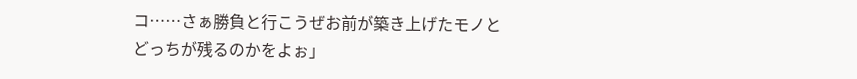コ……さぁ勝負と行こうぜお前が築き上げたモノとどっちが残るのかをよぉ」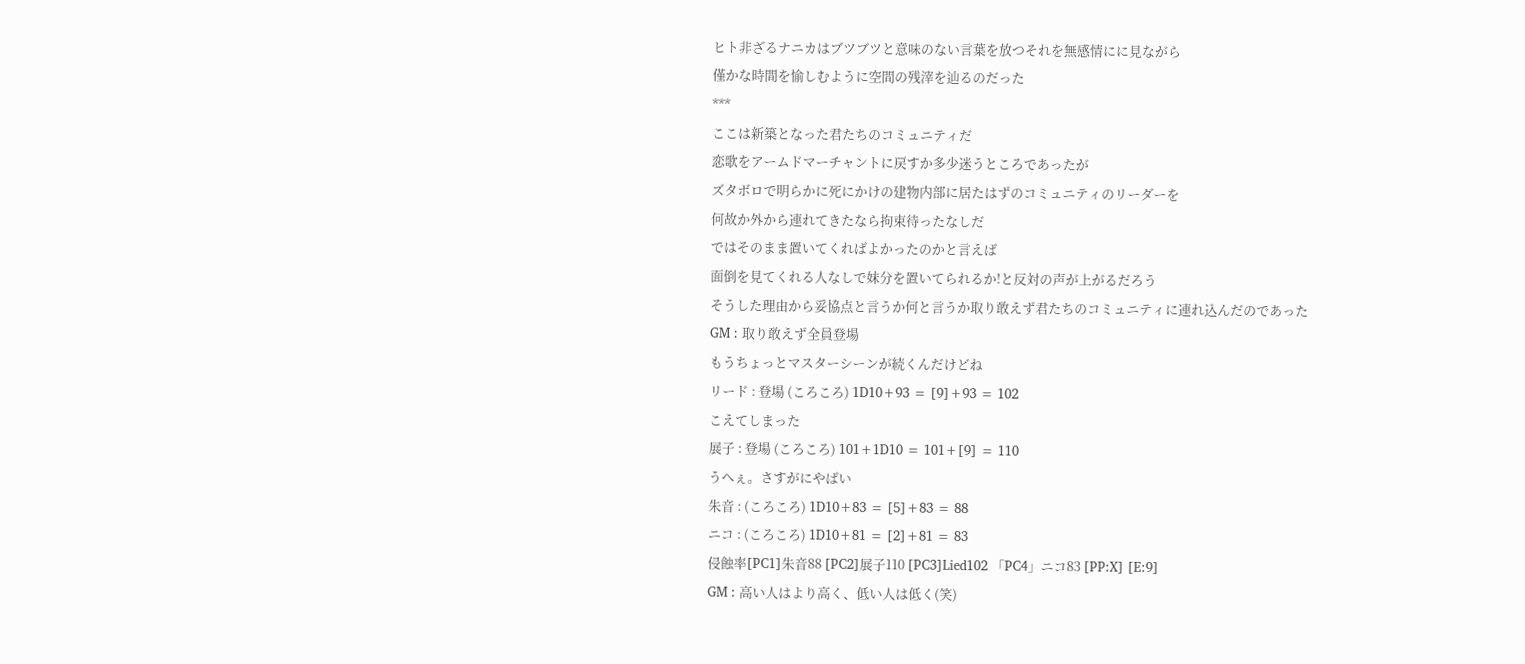ヒト非ざるナニカはブツブツと意味のない言葉を放つそれを無感情にに見ながら
僅かな時間を愉しむように空間の残滓を辿るのだった
***
ここは新築となった君たちのコミュニティだ
恋歌をアームドマーチャントに戻すか多少迷うところであったが
ズタボロで明らかに死にかけの建物内部に居たはずのコミュニティのリーダーを
何故か外から連れてきたなら拘束待ったなしだ
ではそのまま置いてくればよかったのかと言えば
面倒を見てくれる人なしで妹分を置いてられるか!と反対の声が上がるだろう
そうした理由から妥協点と言うか何と言うか取り敢えず君たちのコミュニティに連れ込んだのであった
GM : 取り敢えず全員登場
もうちょっとマスターシーンが続くんだけどね
リード : 登場 (ころころ) 1D10+93 = [9]+93 = 102
こえてしまった
展子 : 登場 (ころころ) 101+1D10 = 101+[9] = 110
うへぇ。さすがにやばい
朱音 : (ころころ) 1D10+83 = [5]+83 = 88
ニコ : (ころころ) 1D10+81 = [2]+81 = 83
侵蝕率[PC1]朱音88 [PC2]展子110 [PC3]Lied102 「PC4」ニコ83 [PP:X] [E:9]
GM : 高い人はより高く、低い人は低く(笑)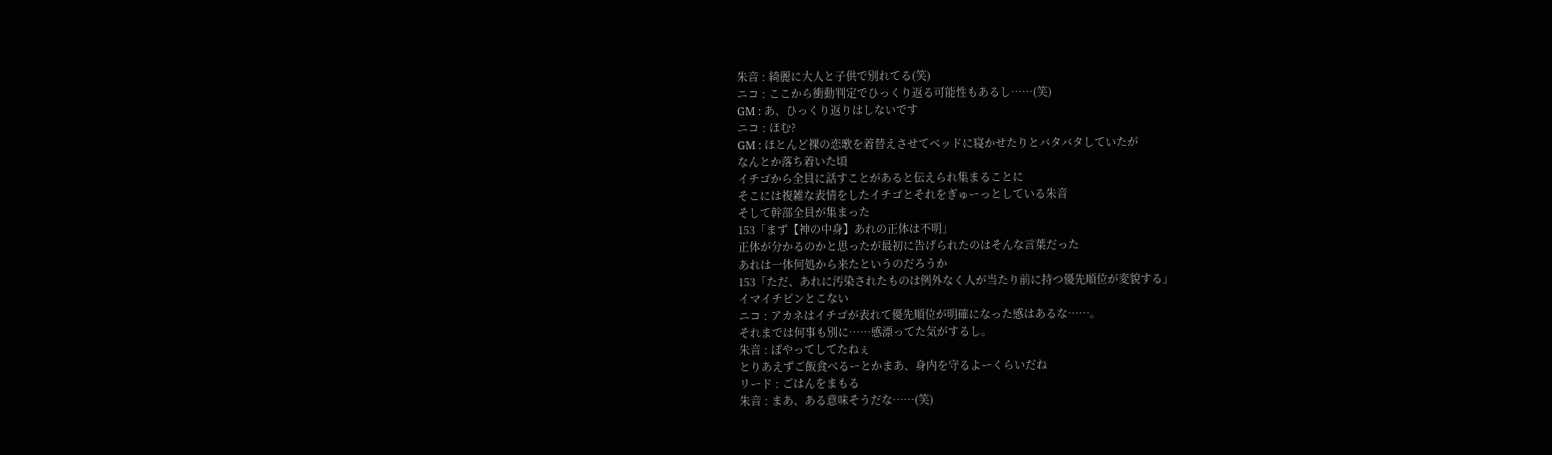朱音 : 綺麗に大人と子供で別れてる(笑)
ニコ : ここから衝動判定でひっくり返る可能性もあるし……(笑)
GM : あ、ひっくり返りはしないです
ニコ : ほむ?
GM : ほとんど裸の恋歌を着替えさせてベッドに寝かせたりとバタバタしていたが
なんとか落ち着いた頃
イチゴから全員に話すことがあると伝えられ集まることに
そこには複雑な表情をしたイチゴとそれをぎゅーっとしている朱音
そして幹部全員が集まった
153「まず【神の中身】あれの正体は不明」
正体が分かるのかと思ったが最初に告げられたのはそんな言葉だった
あれは一体何処から来たというのだろうか
153「ただ、あれに汚染されたものは例外なく人が当たり前に持つ優先順位が変貌する」
イマイチピンとこない
ニコ : アカネはイチゴが表れて優先順位が明確になった感はあるな……。
それまでは何事も別に……感漂ってた気がするし。
朱音 : ぽやってしてたねぇ
とりあえずご飯食べるーとかまあ、身内を守るよーくらいだね
リード : ごはんをまもる
朱音 : まあ、ある意味そうだな……(笑)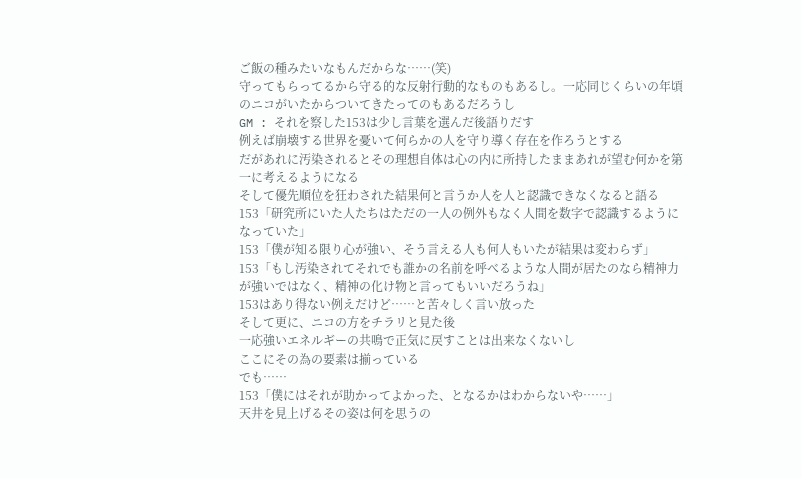ご飯の種みたいなもんだからな……(笑)
守ってもらってるから守る的な反射行動的なものもあるし。一応同じくらいの年頃のニコがいたからついてきたってのもあるだろうし
GM : それを察した153は少し言葉を選んだ後語りだす
例えば崩壊する世界を憂いて何らかの人を守り導く存在を作ろうとする
だがあれに汚染されるとその理想自体は心の内に所持したままあれが望む何かを第一に考えるようになる
そして優先順位を狂わされた結果何と言うか人を人と認識できなくなると語る
153「研究所にいた人たちはただの一人の例外もなく人間を数字で認識するようになっていた」
153「僕が知る限り心が強い、そう言える人も何人もいたが結果は変わらず」
153「もし汚染されてそれでも誰かの名前を呼べるような人間が居たのなら精神力が強いではなく、精神の化け物と言ってもいいだろうね」
153はあり得ない例えだけど……と苦々しく言い放った
そして更に、ニコの方をチラリと見た後
一応強いエネルギーの共鳴で正気に戻すことは出来なくないし
ここにその為の要素は揃っている
でも……
153「僕にはそれが助かってよかった、となるかはわからないや……」
天井を見上げるその姿は何を思うの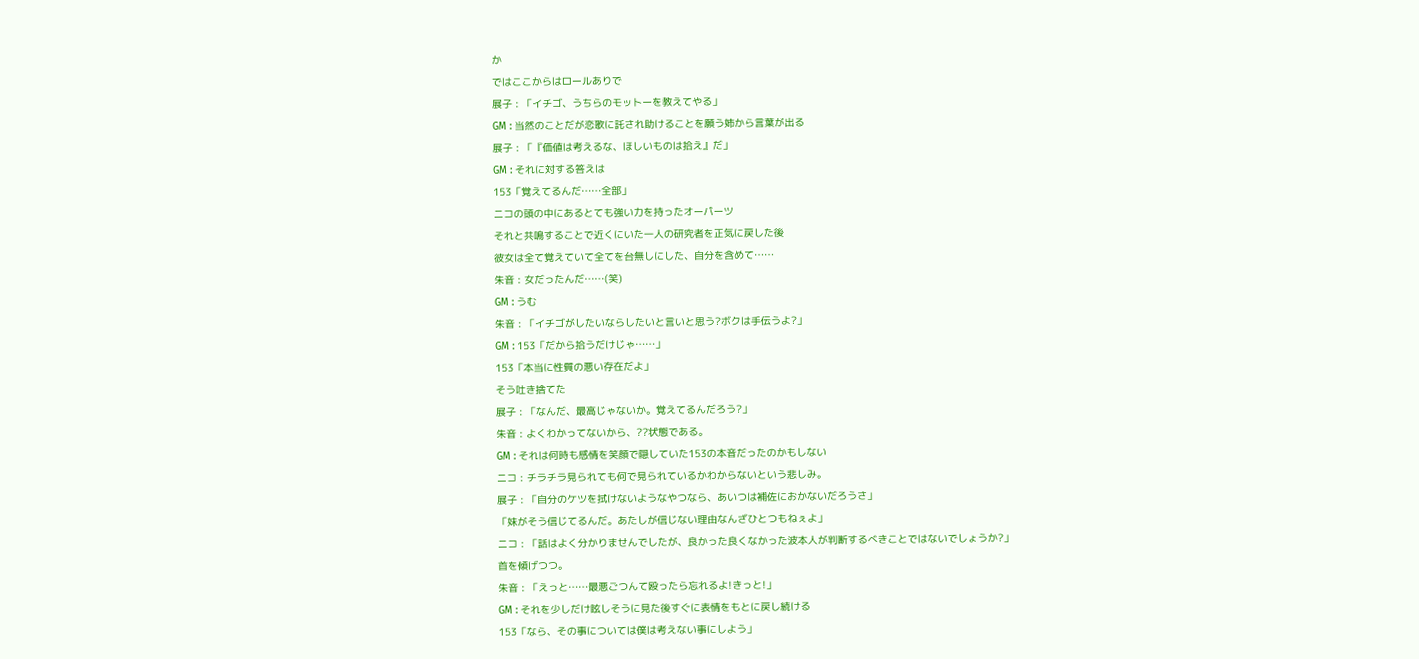か
ではここからはロールありで
展子 : 「イチゴ、うちらのモットーを教えてやる」
GM : 当然のことだが恋歌に託され助けることを願う姉から言葉が出る
展子 : 「『価値は考えるな、ほしいものは拾え』だ」
GM : それに対する答えは
153「覚えてるんだ……全部」
ニコの頭の中にあるとても強い力を持ったオーパーツ
それと共鳴することで近くにいた一人の研究者を正気に戻した後
彼女は全て覚えていて全てを台無しにした、自分を含めて……
朱音 : 女だったんだ……(笑)
GM : うむ
朱音 : 「イチゴがしたいならしたいと言いと思う?ボクは手伝うよ?」
GM : 153「だから拾うだけじゃ……」
153「本当に性質の悪い存在だよ」
そう吐き捨てた
展子 : 「なんだ、最高じゃないか。覚えてるんだろう?」
朱音 : よくわかってないから、??状態である。
GM : それは何時も感情を笑顔で隠していた153の本音だったのかもしない
ニコ : チラチラ見られても何で見られているかわからないという悲しみ。
展子 : 「自分のケツを拭けないようなやつなら、あいつは補佐におかないだろうさ」
「妹がそう信じてるんだ。あたしが信じない理由なんざひとつもねぇよ」
ニコ : 「話はよく分かりませんでしたが、良かった良くなかった波本人が判断するべきことではないでしょうか?」
首を傾げつつ。
朱音 : 「えっと……最悪ごつんて殴ったら忘れるよ!きっと!」
GM : それを少しだけ眩しそうに見た後すぐに表情をもとに戻し続ける
153「なら、その事については僕は考えない事にしよう」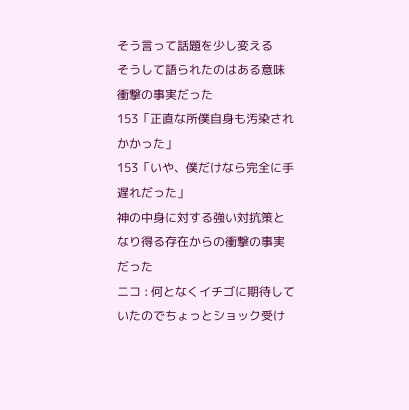そう言って話題を少し変える
そうして語られたのはある意味衝撃の事実だった
153「正直な所僕自身も汚染されかかった」
153「いや、僕だけなら完全に手遅れだった」
神の中身に対する強い対抗策となり得る存在からの衝撃の事実だった
ニコ : 何となくイチゴに期待していたのでちょっとショック受け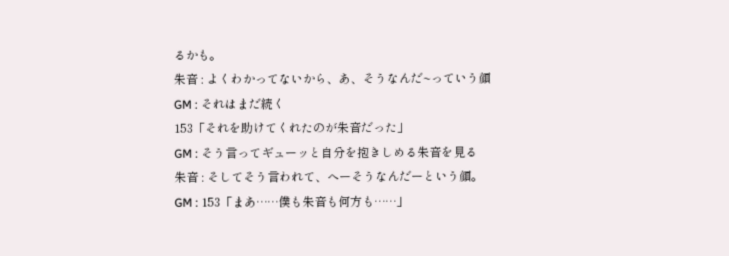るかも。
朱音 : よくわかってないから、あ、そうなんだ~っていう顔
GM : それはまだ続く
153「それを助けてくれたのが朱音だった」
GM : そう言ってギューッと自分を抱きしめる朱音を見る
朱音 : そしてそう言われて、へーそうなんだーという顔。
GM : 153「まあ……僕も朱音も何方も……」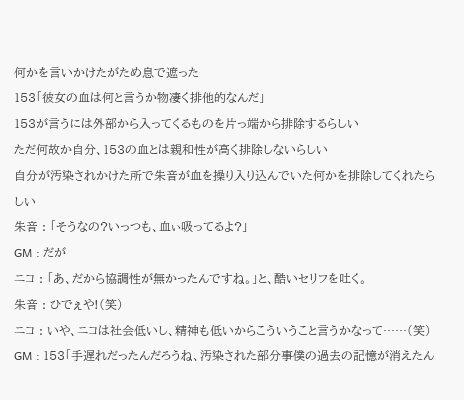何かを言いかけたがため息で遮った
153「彼女の血は何と言うか物凄く排他的なんだ」
153が言うには外部から入ってくるものを片っ端から排除するらしい
ただ何故か自分、153の血とは親和性が高く排除しないらしい
自分が汚染されかけた所で朱音が血を操り入り込んでいた何かを排除してくれたらしい
朱音 : 「そうなの?いっつも、血ぃ吸ってるよ?」
GM : だが
ニコ : 「あ、だから協調性が無かったんですね。」と、酷いセリフを吐く。
朱音 : ひでぇや!(笑)
ニコ : いや、ニコは社会低いし、精神も低いからこういうこと言うかなって……(笑)
GM : 153「手遅れだったんだろうね、汚染された部分事僕の過去の記憶が消えたん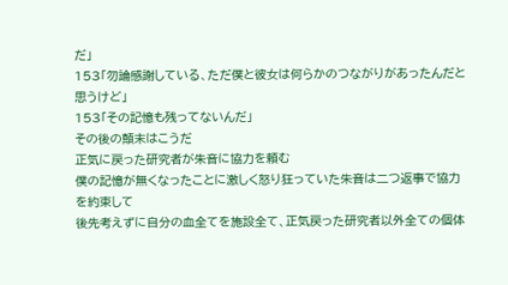だ」
153「勿論感謝している、ただ僕と彼女は何らかのつながりがあったんだと思うけど」
153「その記憶も残ってないんだ」
その後の顛末はこうだ
正気に戻った研究者が朱音に協力を頼む
僕の記憶が無くなったことに激しく怒り狂っていた朱音は二つ返事で協力を約束して
後先考えずに自分の血全てを施設全て、正気戻った研究者以外全ての個体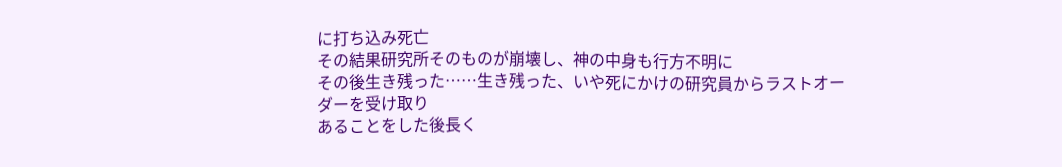に打ち込み死亡
その結果研究所そのものが崩壊し、神の中身も行方不明に
その後生き残った……生き残った、いや死にかけの研究員からラストオーダーを受け取り
あることをした後長く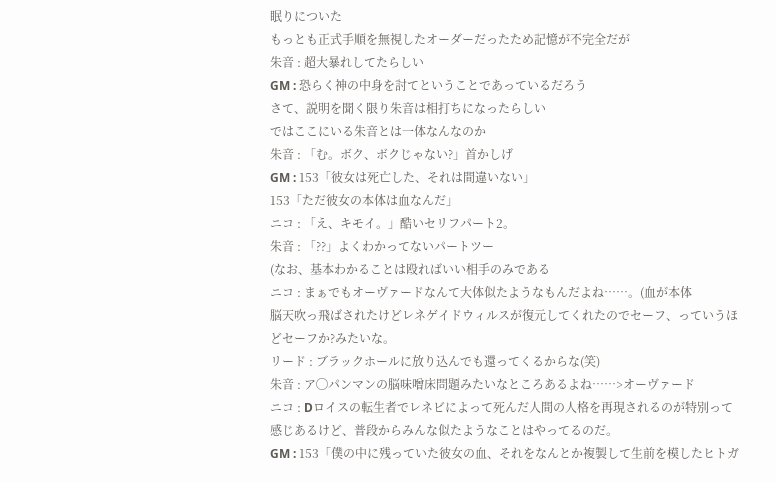眠りについた
もっとも正式手順を無視したオーダーだったため記憶が不完全だが
朱音 : 超大暴れしてたらしい
GM : 恐らく神の中身を討てということであっているだろう
さて、説明を聞く限り朱音は相打ちになったらしい
ではここにいる朱音とは一体なんなのか
朱音 : 「む。ボク、ボクじゃない?」首かしげ
GM : 153「彼女は死亡した、それは間違いない」
153「ただ彼女の本体は血なんだ」
ニコ : 「え、キモイ。」酷いセリフパート2。
朱音 : 「??」よくわかってないパートツー
(なお、基本わかることは殴ればいい相手のみである
ニコ : まぁでもオーヴァードなんて大体似たようなもんだよね……。(血が本体
脳天吹っ飛ばされたけどレネゲイドウィルスが復元してくれたのでセーフ、っていうほどセーフか?みたいな。
リード : ブラックホールに放り込んでも還ってくるからな(笑)
朱音 : ア◯パンマンの脳味噌床問題みたいなところあるよね……>オーヴァード
ニコ : Dロイスの転生者でレネビによって死んだ人間の人格を再現されるのが特別って感じあるけど、普段からみんな似たようなことはやってるのだ。
GM : 153「僕の中に残っていた彼女の血、それをなんとか複製して生前を模したヒトガ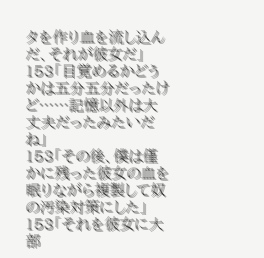タを作り血を流し込んだ、それが彼女だ」
153「目覚めるかどうかは五分五分だったけど……記憶以外は大丈夫だったみたいだね」
153「その後、僕は僅かに残った彼女の血を眠りながら複製して奴の汚染対策にした」
153「それを彼女に大部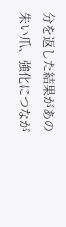分を返した結果があの朱い爪、強化につなが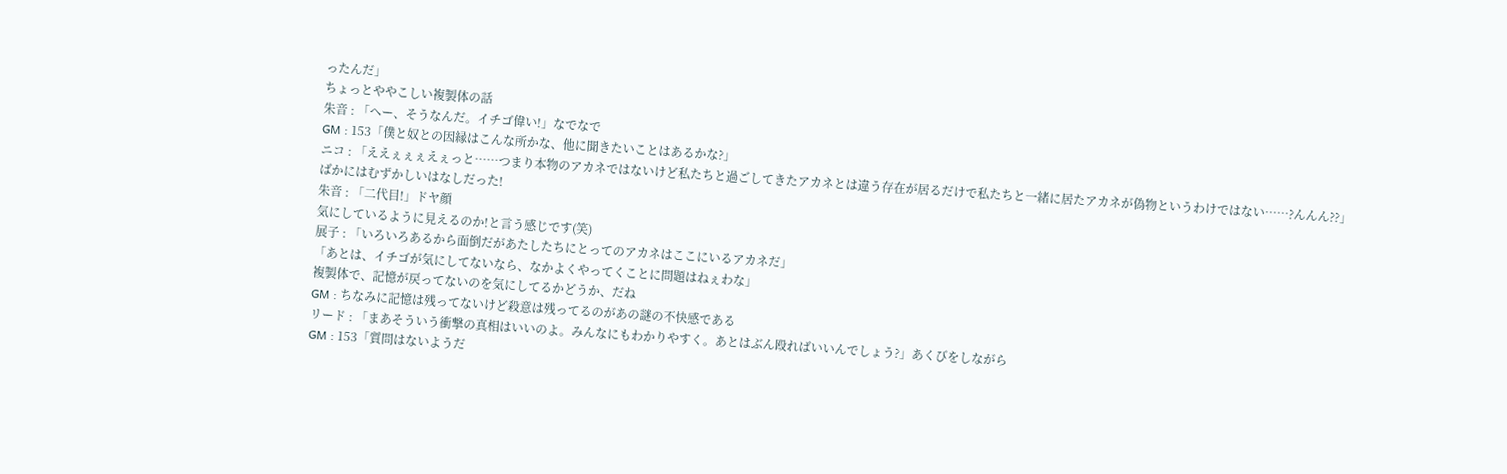ったんだ」
ちょっとややこしい複製体の話
朱音 : 「へー、そうなんだ。イチゴ偉い!」なでなで
GM : 153「僕と奴との因縁はこんな所かな、他に聞きたいことはあるかな?」
ニコ : 「ええぇぇぇえぇっと……つまり本物のアカネではないけど私たちと過ごしてきたアカネとは違う存在が居るだけで私たちと一緒に居たアカネが偽物というわけではない……?んんん??」
ばかにはむずかしいはなしだった!
朱音 : 「二代目!」ドヤ顔
気にしているように見えるのか!と言う感じです(笑)
展子 : 「いろいろあるから面倒だがあたしたちにとってのアカネはここにいるアカネだ」
「あとは、イチゴが気にしてないなら、なかよくやってくことに問題はねぇわな」
複製体で、記憶が戻ってないのを気にしてるかどうか、だね
GM : ちなみに記憶は残ってないけど殺意は残ってるのがあの謎の不快感である
リード : 「まあそういう衝撃の真相はいいのよ。みんなにもわかりやすく。あとはぶん殴ればいいんでしょう?」あくびをしながら
GM : 153「質問はないようだ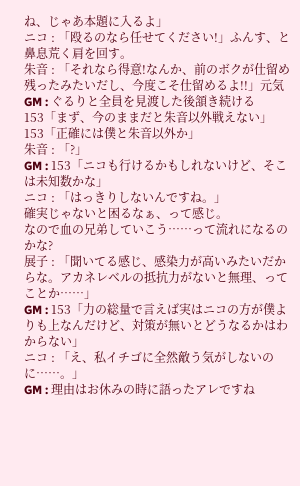ね、じゃあ本題に入るよ」
ニコ : 「殴るのなら任せてください!」ふんす、と鼻息荒く肩を回す。
朱音 : 「それなら得意!なんか、前のボクが仕留め残ったみたいだし、今度こそ仕留めるよ!!」元気
GM : ぐるりと全員を見渡した後頷き続ける
153「まず、今のままだと朱音以外戦えない」
153「正確には僕と朱音以外か」
朱音 : 「?」
GM : 153「ニコも行けるかもしれないけど、そこは未知数かな」
ニコ : 「はっきりしないんですね。」
確実じゃないと困るなぁ、って感じ。
なので血の兄弟していこう……って流れになるのかな?
展子 : 「聞いてる感じ、感染力が高いみたいだからな。アカネレベルの抵抗力がないと無理、ってことか……」
GM : 153「力の総量で言えば実はニコの方が僕よりも上なんだけど、対策が無いとどうなるかはわからない」
ニコ : 「え、私イチゴに全然敵う気がしないのに……。」
GM : 理由はお休みの時に語ったアレですね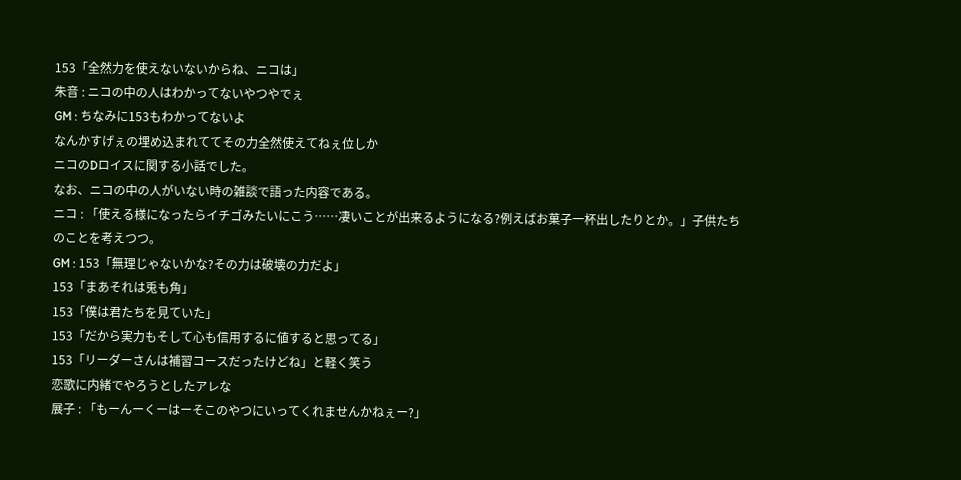153「全然力を使えないないからね、ニコは」
朱音 : ニコの中の人はわかってないやつやでぇ
GM : ちなみに153もわかってないよ
なんかすげぇの埋め込まれててその力全然使えてねぇ位しか
ニコのDロイスに関する小話でした。
なお、ニコの中の人がいない時の雑談で語った内容である。
ニコ : 「使える様になったらイチゴみたいにこう……凄いことが出来るようになる?例えばお菓子一杯出したりとか。」子供たちのことを考えつつ。
GM : 153「無理じゃないかな?その力は破壊の力だよ」
153「まあそれは兎も角」
153「僕は君たちを見ていた」
153「だから実力もそして心も信用するに値すると思ってる」
153「リーダーさんは補習コースだったけどね」と軽く笑う
恋歌に内緒でやろうとしたアレな
展子 : 「もーんーくーはーそこのやつにいってくれませんかねぇー?」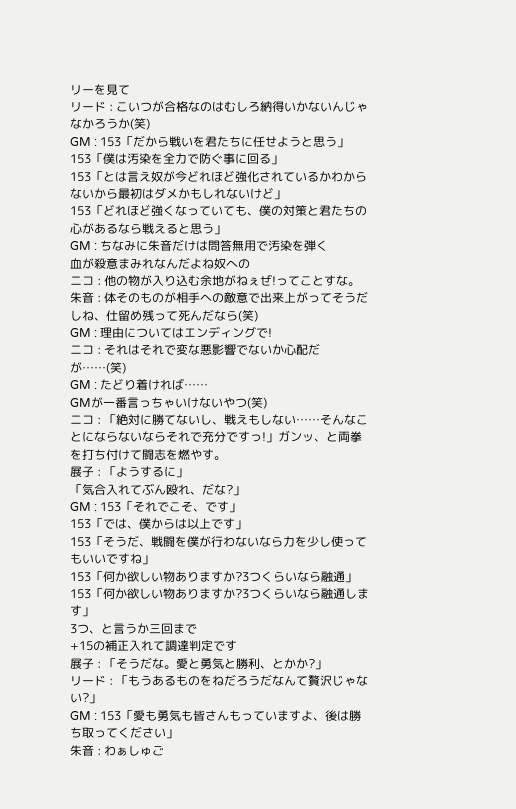リーを見て
リード : こいつが合格なのはむしろ納得いかないんじゃなかろうか(笑)
GM : 153「だから戦いを君たちに任せようと思う」
153「僕は汚染を全力で防ぐ事に回る」
153「とは言え奴が今どれほど強化されているかわからないから最初はダメかもしれないけど」
153「どれほど強くなっていても、僕の対策と君たちの心があるなら戦えると思う」
GM : ちなみに朱音だけは問答無用で汚染を弾く
血が殺意まみれなんだよね奴への
ニコ : 他の物が入り込む余地がねぇぜ!ってことすな。
朱音 : 体そのものが相手への敵意で出来上がってそうだしね、仕留め残って死んだなら(笑)
GM : 理由についてはエンディングで!
ニコ : それはそれで変な悪影響でないか心配だが……(笑)
GM : たどり着ければ……
GMが一番言っちゃいけないやつ(笑)
ニコ : 「絶対に勝てないし、戦えもしない……そんなことにならないならそれで充分ですっ!」ガンッ、と両拳を打ち付けて闘志を燃やす。
展子 : 「ようするに」
「気合入れてぶん殴れ、だな?」
GM : 153「それでこそ、です」
153「では、僕からは以上です」
153「そうだ、戦闘を僕が行わないなら力を少し使ってもいいですね」
153「何か欲しい物ありますか?3つくらいなら融通」
153「何か欲しい物ありますか?3つくらいなら融通します」
3つ、と言うか三回まで
+15の補正入れて調達判定です
展子 : 「そうだな。愛と勇気と勝利、とかか?」
リード : 「もうあるものをねだろうだなんて贅沢じゃない?」
GM : 153「愛も勇気も皆さんもっていますよ、後は勝ち取ってください」
朱音 : わぁしゅご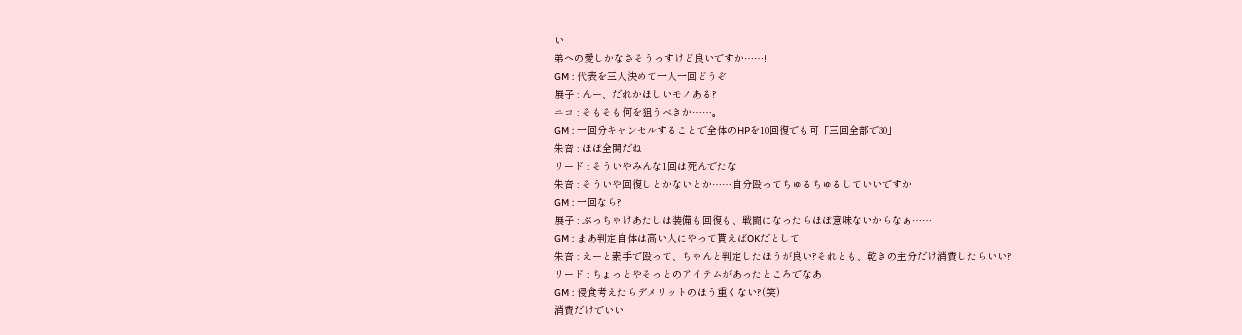い
弟への愛しかなさそうっすけど良いですか……!
GM : 代表を三人決めて一人一回どうぞ
展子 : んー、だれかほしいモノある?
ニコ : そもそも何を狙うべきか……。
GM : 一回分キャンセルすることで全体のHPを10回復でも可「三回全部で30」
朱音 : ほぼ全開だね
リード : そういやみんな1回は死んでたな
朱音 : そういや回復しとかないとか……自分殴ってちゅるちゅるしていいですか
GM : 一回なら?
展子 : ぶっちゃけあたしは装備も回復も、戦闘になったらほぼ意味ないからなぁ……
GM : まあ判定自体は高い人にやって貰えばOKだとして
朱音 : えーと素手で殴って、ちゃんと判定したほうが良い?それとも、乾きの主分だけ消費したらいい?
リード : ちょっとやそっとのアイテムがあったところでなあ
GM : 侵食考えたらデメリットのほう重くない?(笑)
消費だけでいい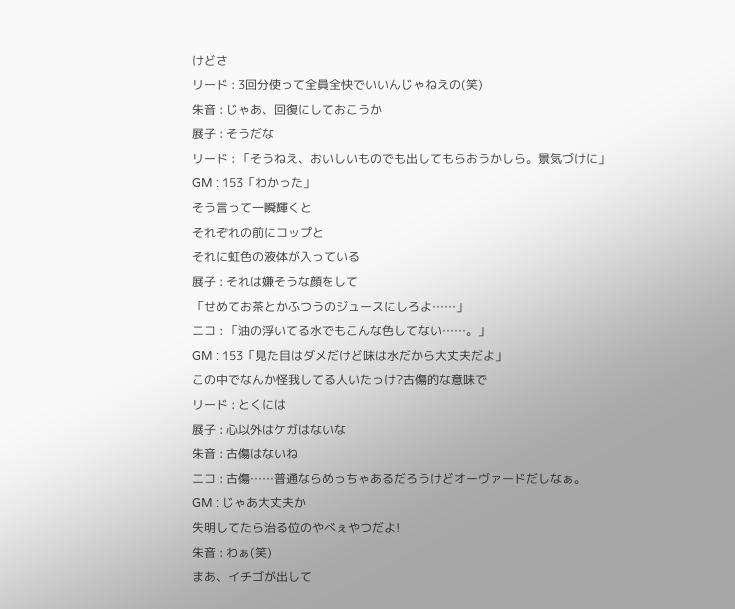けどさ
リード : 3回分使って全員全快でいいんじゃねえの(笑)
朱音 : じゃあ、回復にしておこうか
展子 : そうだな
リード : 「そうねえ、おいしいものでも出してもらおうかしら。景気づけに」
GM : 153「わかった」
そう言って一瞬輝くと
それぞれの前にコップと
それに虹色の液体が入っている
展子 : それは嫌そうな顔をして
「せめてお茶とかふつうのジュースにしろよ……」
ニコ : 「油の浮いてる水でもこんな色してない……。」
GM : 153「見た目はダメだけど味は水だから大丈夫だよ」
この中でなんか怪我してる人いたっけ?古傷的な意味で
リード : とくには
展子 : 心以外はケガはないな
朱音 : 古傷はないね
ニコ : 古傷……普通ならめっちゃあるだろうけどオーヴァードだしなぁ。
GM : じゃあ大丈夫か
失明してたら治る位のやべぇやつだよ!
朱音 : わぁ(笑)
まあ、イチゴが出して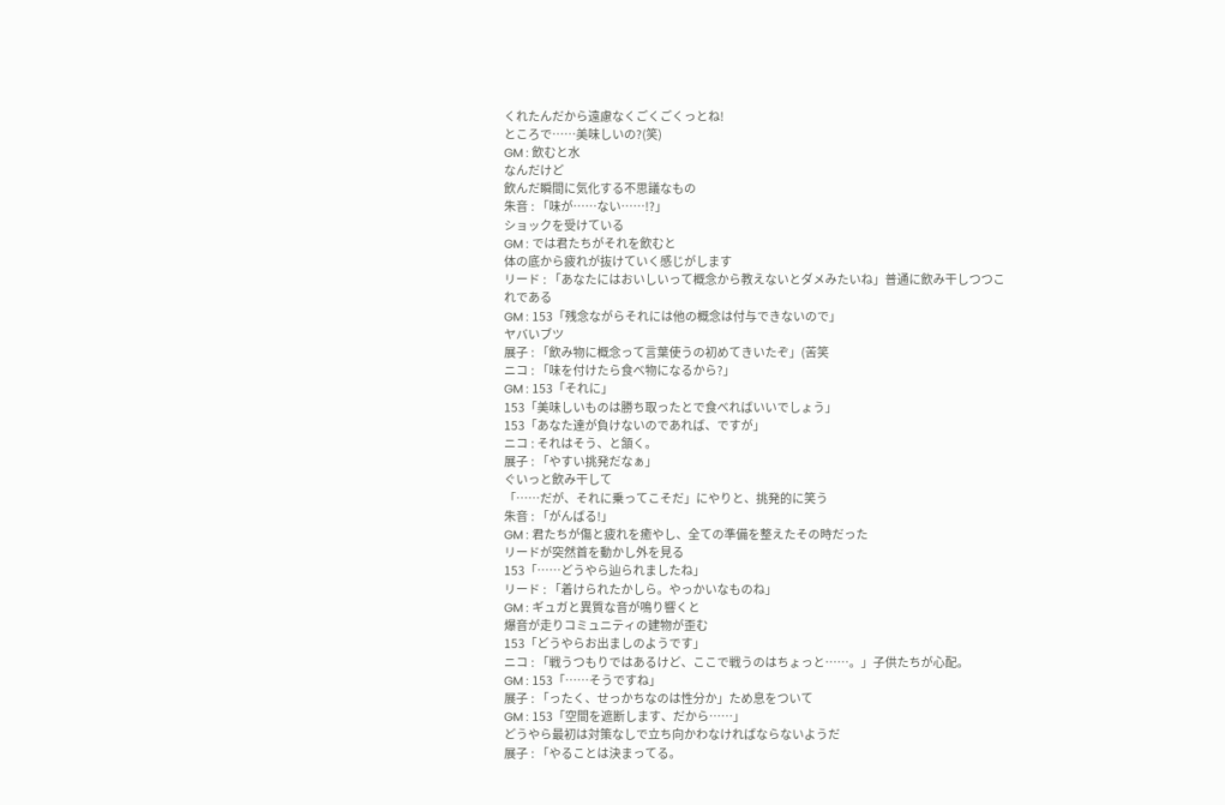くれたんだから遠慮なくごくごくっとね!
ところで……美味しいの?(笑)
GM : 飲むと水
なんだけど
飲んだ瞬間に気化する不思議なもの
朱音 : 「味が……ない……!?」
ショックを受けている
GM : では君たちがそれを飲むと
体の底から疲れが抜けていく感じがします
リード : 「あなたにはおいしいって概念から教えないとダメみたいね」普通に飲み干しつつこれである
GM : 153「残念ながらそれには他の概念は付与できないので」
ヤバいブツ
展子 : 「飲み物に概念って言葉使うの初めてきいたぞ」(苦笑
ニコ : 「味を付けたら食べ物になるから?」
GM : 153「それに」
153「美味しいものは勝ち取ったとで食べればいいでしょう」
153「あなた達が負けないのであれば、ですが」
ニコ : それはそう、と頷く。
展子 : 「やすい挑発だなぁ」
ぐいっと飲み干して
「……だが、それに乗ってこそだ」にやりと、挑発的に笑う
朱音 : 「がんばる!」
GM : 君たちが傷と疲れを癒やし、全ての準備を整えたその時だった
リードが突然首を動かし外を見る
153「……どうやら辿られましたね」
リード : 「着けられたかしら。やっかいなものね」
GM : ギュガと異質な音が鳴り響くと
爆音が走りコミュニティの建物が歪む
153「どうやらお出ましのようです」
ニコ : 「戦うつもりではあるけど、ここで戦うのはちょっと……。」子供たちが心配。
GM : 153「……そうですね」
展子 : 「ったく、せっかちなのは性分か」ため息をついて
GM : 153「空間を遮断します、だから……」
どうやら最初は対策なしで立ち向かわなければならないようだ
展子 : 「やることは決まってる。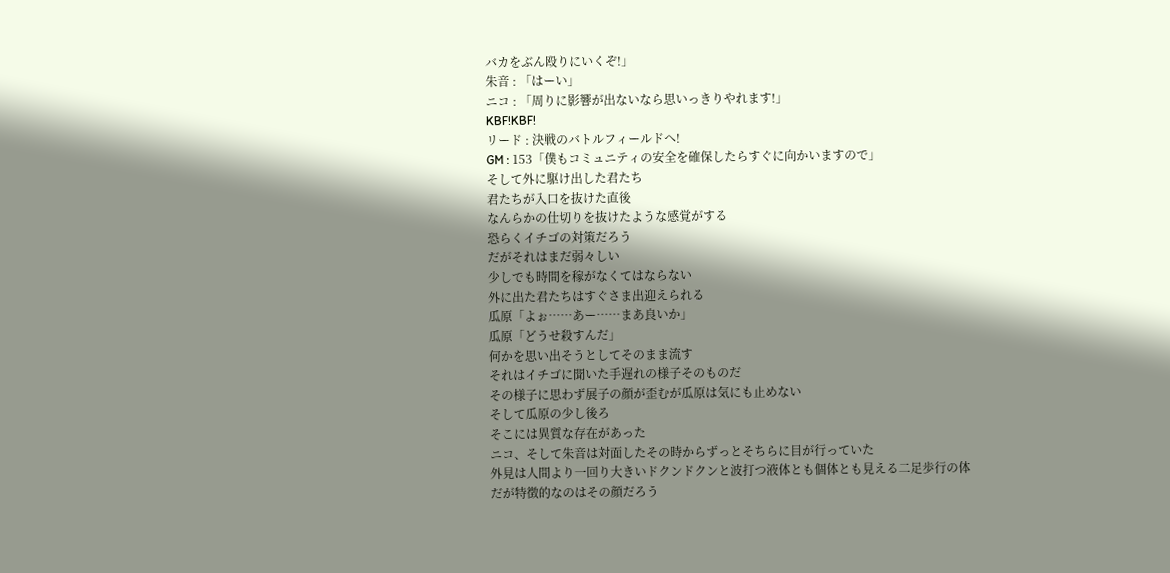バカをぶん殴りにいくぞ!」
朱音 : 「はーい」
ニコ : 「周りに影響が出ないなら思いっきりやれます!」
KBF!KBF!
リード : 決戦のバトルフィールドへ!
GM : 153「僕もコミュニティの安全を確保したらすぐに向かいますので」
そして外に駆け出した君たち
君たちが入口を抜けた直後
なんらかの仕切りを抜けたような感覚がする
恐らくイチゴの対策だろう
だがそれはまだ弱々しい
少しでも時間を稼がなくてはならない
外に出た君たちはすぐさま出迎えられる
瓜原「よぉ……あー……まあ良いか」
瓜原「どうせ殺すんだ」
何かを思い出そうとしてそのまま流す
それはイチゴに聞いた手遅れの様子そのものだ
その様子に思わず展子の顔が歪むが瓜原は気にも止めない
そして瓜原の少し後ろ
そこには異質な存在があった
ニコ、そして朱音は対面したその時からずっとそちらに目が行っていた
外見は人間より一回り大きいドクンドクンと波打つ液体とも個体とも見える二足歩行の体
だが特徴的なのはその顔だろう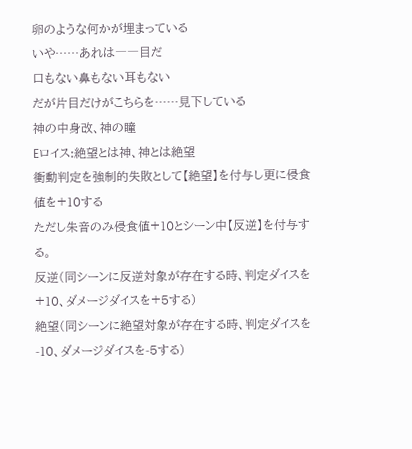卵のような何かが埋まっている
いや……あれは――目だ
口もない鼻もない耳もない
だが片目だけがこちらを……見下している
神の中身改、神の瞳
Eロイス:絶望とは神、神とは絶望
衝動判定を強制的失敗として【絶望】を付与し更に侵食値を+10する
ただし朱音のみ侵食値+10とシーン中【反逆】を付与する。
反逆(同シーンに反逆対象が存在する時、判定ダイスを+10、ダメージダイスを+5する)
絶望(同シーンに絶望対象が存在する時、判定ダイスを-10、ダメージダイスを-5する)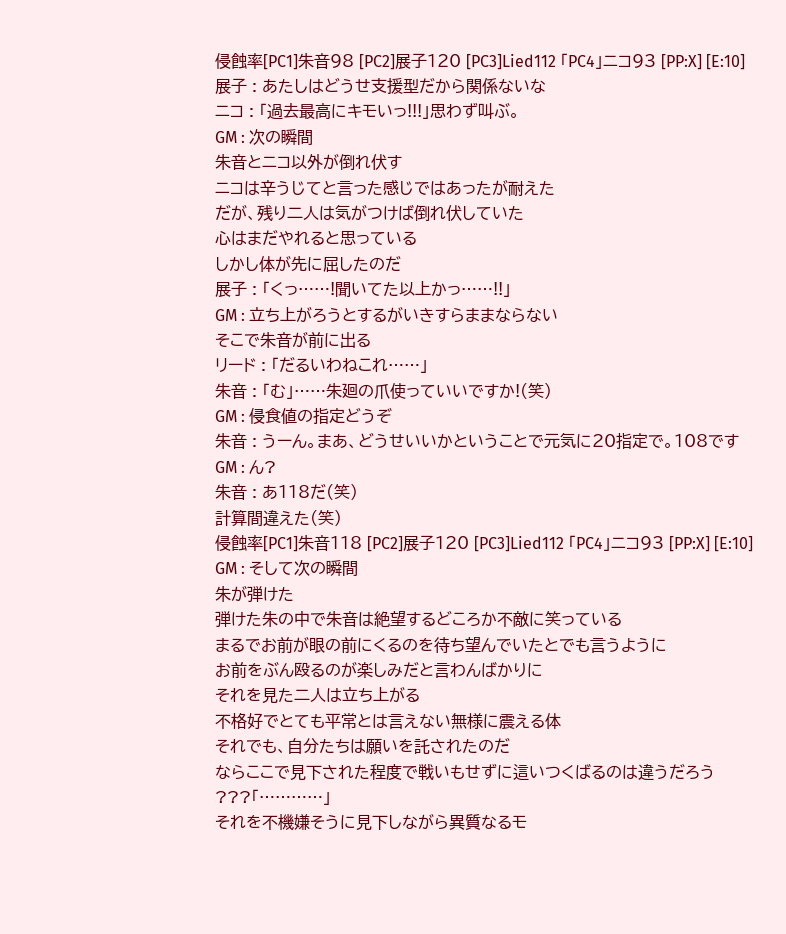侵蝕率[PC1]朱音98 [PC2]展子120 [PC3]Lied112 「PC4」ニコ93 [PP:X] [E:10]
展子 : あたしはどうせ支援型だから関係ないな
ニコ : 「過去最高にキモいっ!!!」思わず叫ぶ。
GM : 次の瞬間
朱音とニコ以外が倒れ伏す
ニコは辛うじてと言った感じではあったが耐えた
だが、残り二人は気がつけば倒れ伏していた
心はまだやれると思っている
しかし体が先に屈したのだ
展子 : 「くっ……!聞いてた以上かっ……!!」
GM : 立ち上がろうとするがいきすらままならない
そこで朱音が前に出る
リード : 「だるいわねこれ……」
朱音 : 「む」……朱廻の爪使っていいですか!(笑)
GM : 侵食値の指定どうぞ
朱音 : うーん。まあ、どうせいいかということで元気に20指定で。108です
GM : ん?
朱音 : あ118だ(笑)
計算間違えた(笑)
侵蝕率[PC1]朱音118 [PC2]展子120 [PC3]Lied112 「PC4」ニコ93 [PP:X] [E:10]
GM : そして次の瞬間
朱が弾けた
弾けた朱の中で朱音は絶望するどころか不敵に笑っている
まるでお前が眼の前にくるのを待ち望んでいたとでも言うように
お前をぶん殴るのが楽しみだと言わんばかりに
それを見た二人は立ち上がる
不格好でとても平常とは言えない無様に震える体
それでも、自分たちは願いを託されたのだ
ならここで見下された程度で戦いもせずに這いつくばるのは違うだろう
???「…………」
それを不機嫌そうに見下しながら異質なるモ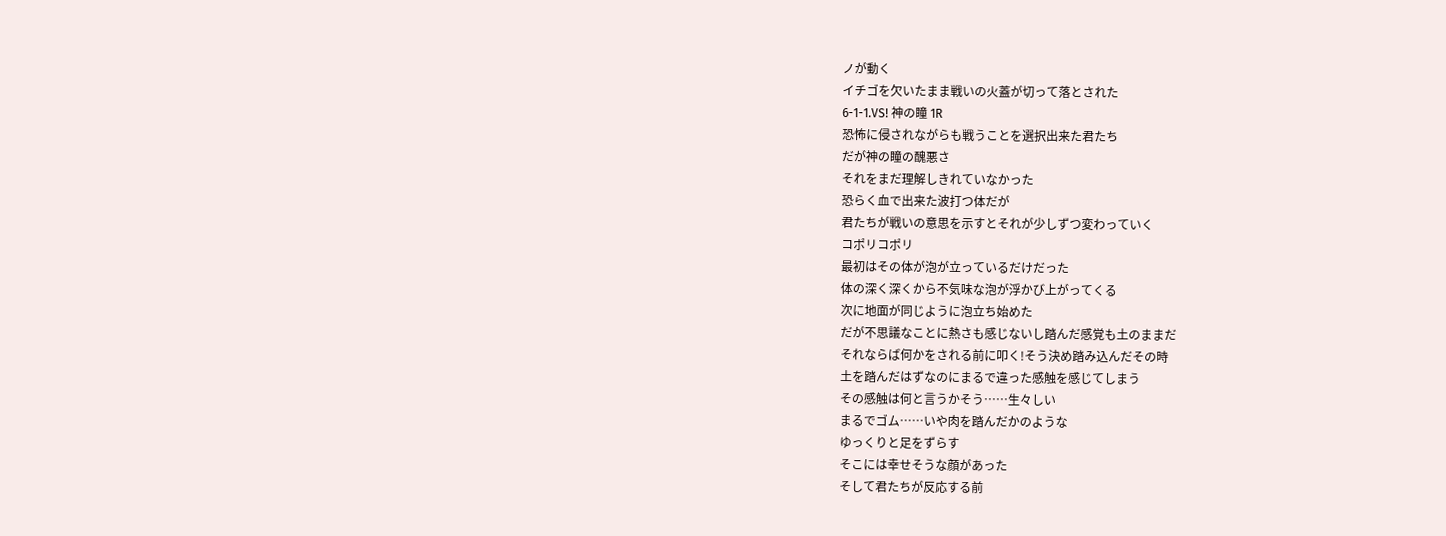ノが動く
イチゴを欠いたまま戦いの火蓋が切って落とされた
6-1-1.VS! 神の瞳 1R
恐怖に侵されながらも戦うことを選択出来た君たち
だが神の瞳の醜悪さ
それをまだ理解しきれていなかった
恐らく血で出来た波打つ体だが
君たちが戦いの意思を示すとそれが少しずつ変わっていく
コポリコポリ
最初はその体が泡が立っているだけだった
体の深く深くから不気味な泡が浮かび上がってくる
次に地面が同じように泡立ち始めた
だが不思議なことに熱さも感じないし踏んだ感覚も土のままだ
それならば何かをされる前に叩く!そう決め踏み込んだその時
土を踏んだはずなのにまるで違った感触を感じてしまう
その感触は何と言うかそう……生々しい
まるでゴム……いや肉を踏んだかのような
ゆっくりと足をずらす
そこには幸せそうな顔があった
そして君たちが反応する前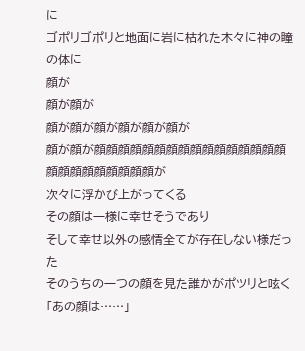に
ゴポリゴポリと地面に岩に枯れた木々に神の瞳の体に
顔が
顔が顔が
顔が顔が顔が顔が顔が顔が
顔が顔が顔顔顔顔顔顔顔顔顔顔顔顔顔顔顔顔顔顔顔顔顔顔顔顔顔が
次々に浮かび上がってくる
その顔は一様に幸せそうであり
そして幸せ以外の感情全てが存在しない様だった
そのうちの一つの顔を見た誰かがポツリと呟く
「あの顔は……」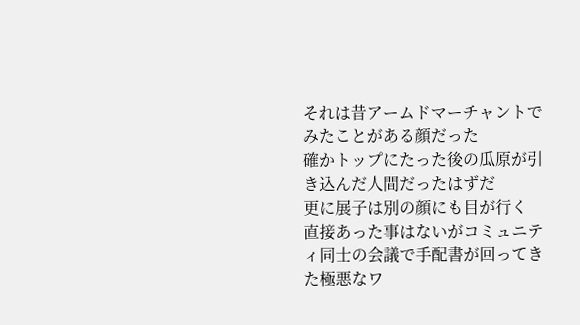それは昔アームドマーチャントでみたことがある顔だった
確かトップにたった後の瓜原が引き込んだ人間だったはずだ
更に展子は別の顔にも目が行く
直接あった事はないがコミュニティ同士の会議で手配書が回ってきた極悪なワ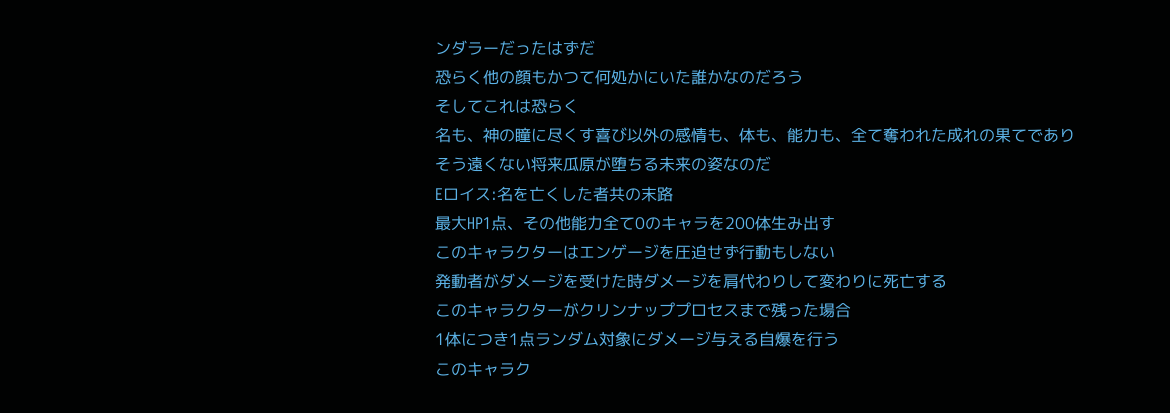ンダラーだったはずだ
恐らく他の顔もかつて何処かにいた誰かなのだろう
そしてこれは恐らく
名も、神の瞳に尽くす喜び以外の感情も、体も、能力も、全て奪われた成れの果てであり
そう遠くない将来瓜原が堕ちる未来の姿なのだ
Eロイス:名を亡くした者共の末路
最大HP1点、その他能力全て0のキャラを200体生み出す
このキャラクターはエンゲージを圧迫せず行動もしない
発動者がダメージを受けた時ダメージを肩代わりして変わりに死亡する
このキャラクターがクリンナッププロセスまで残った場合
1体につき1点ランダム対象にダメージ与える自爆を行う
このキャラク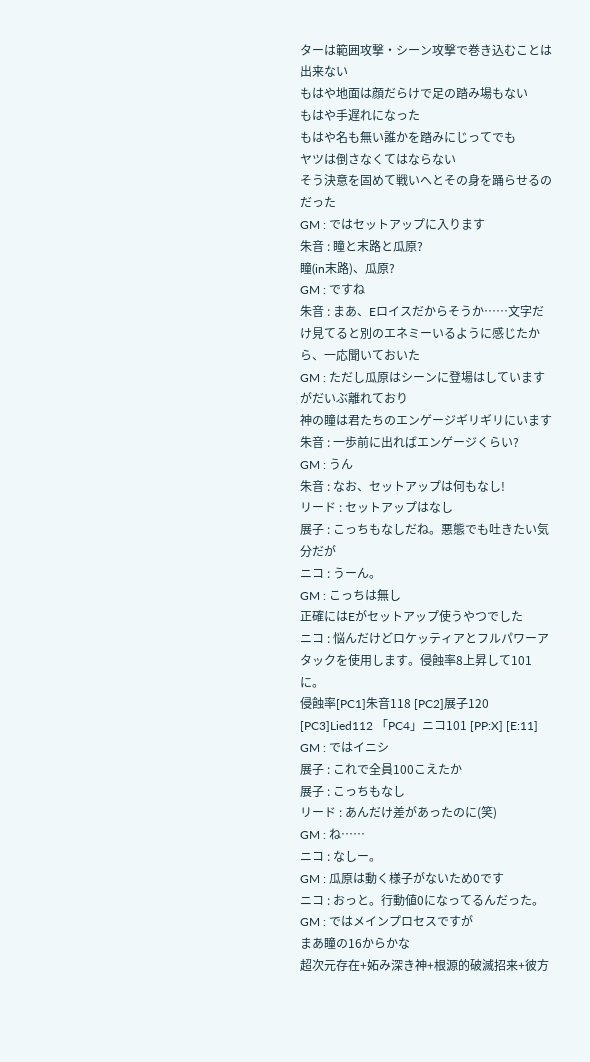ターは範囲攻撃・シーン攻撃で巻き込むことは出来ない
もはや地面は顔だらけで足の踏み場もない
もはや手遅れになった
もはや名も無い誰かを踏みにじってでも
ヤツは倒さなくてはならない
そう決意を固めて戦いへとその身を踊らせるのだった
GM : ではセットアップに入ります
朱音 : 瞳と末路と瓜原?
瞳(in末路)、瓜原?
GM : ですね
朱音 : まあ、Eロイスだからそうか……文字だけ見てると別のエネミーいるように感じたから、一応聞いておいた
GM : ただし瓜原はシーンに登場はしていますがだいぶ離れており
神の瞳は君たちのエンゲージギリギリにいます
朱音 : 一歩前に出ればエンゲージくらい?
GM : うん
朱音 : なお、セットアップは何もなし!
リード : セットアップはなし
展子 : こっちもなしだね。悪態でも吐きたい気分だが
ニコ : うーん。
GM : こっちは無し
正確にはEがセットアップ使うやつでした
ニコ : 悩んだけどロケッティアとフルパワーアタックを使用します。侵蝕率8上昇して101に。
侵蝕率[PC1]朱音118 [PC2]展子120 [PC3]Lied112 「PC4」ニコ101 [PP:X] [E:11]
GM : ではイニシ
展子 : これで全員100こえたか
展子 : こっちもなし
リード : あんだけ差があったのに(笑)
GM : ね……
ニコ : なしー。
GM : 瓜原は動く様子がないため0です
ニコ : おっと。行動値0になってるんだった。
GM : ではメインプロセスですが
まあ瞳の16からかな
超次元存在+妬み深き神+根源的破滅招来+彼方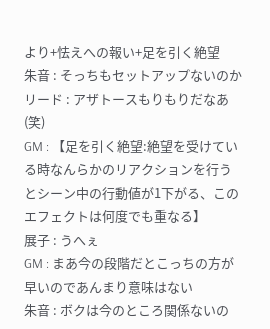より+怯えへの報い+足を引く絶望
朱音 : そっちもセットアップないのか
リード : アザトースもりもりだなあ(笑)
GM : 【足を引く絶望:絶望を受けている時なんらかのリアクションを行うとシーン中の行動値が1下がる、このエフェクトは何度でも重なる】
展子 : うへぇ
GM : まあ今の段階だとこっちの方が早いのであんまり意味はない
朱音 : ボクは今のところ関係ないの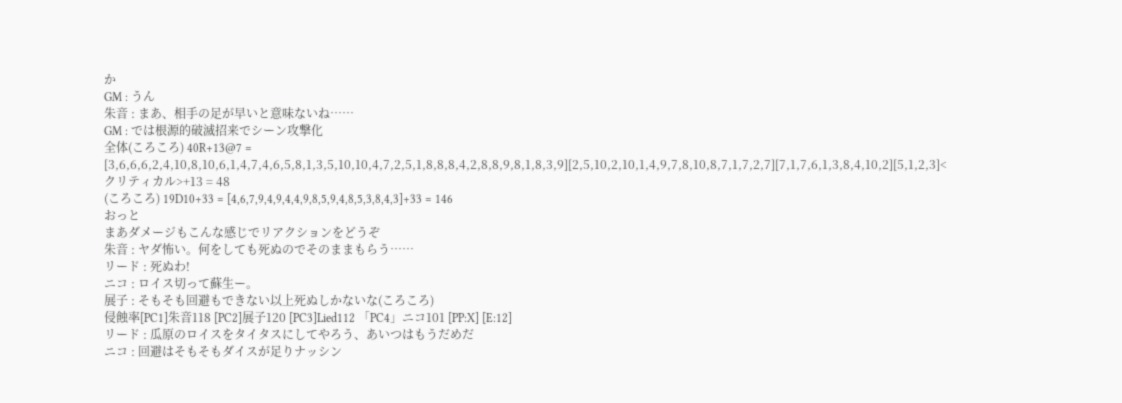か
GM : うん
朱音 : まあ、相手の足が早いと意味ないね……
GM : では根源的破滅招来でシーン攻撃化
全体(ころころ) 40R+13@7 = [3,6,6,6,2,4,10,8,10,6,1,4,7,4,6,5,8,1,3,5,10,10,4,7,2,5,1,8,8,8,4,2,8,8,9,8,1,8,3,9][2,5,10,2,10,1,4,9,7,8,10,8,7,1,7,2,7][7,1,7,6,1,3,8,4,10,2][5,1,2,3]<クリティカル>+13 = 48
(ころころ) 19D10+33 = [4,6,7,9,4,9,4,4,9,8,5,9,4,8,5,3,8,4,3]+33 = 146
おっと
まあダメージもこんな感じでリアクションをどうぞ
朱音 : ヤダ怖い。何をしても死ぬのでそのままもらう……
リード : 死ぬわ!
ニコ : ロイス切って蘇生ー。
展子 : そもそも回避もできない以上死ぬしかないな(ころころ)
侵蝕率[PC1]朱音118 [PC2]展子120 [PC3]Lied112 「PC4」ニコ101 [PP:X] [E:12]
リード : 瓜原のロイスをタイタスにしてやろう、あいつはもうだめだ
ニコ : 回避はそもそもダイスが足りナッシン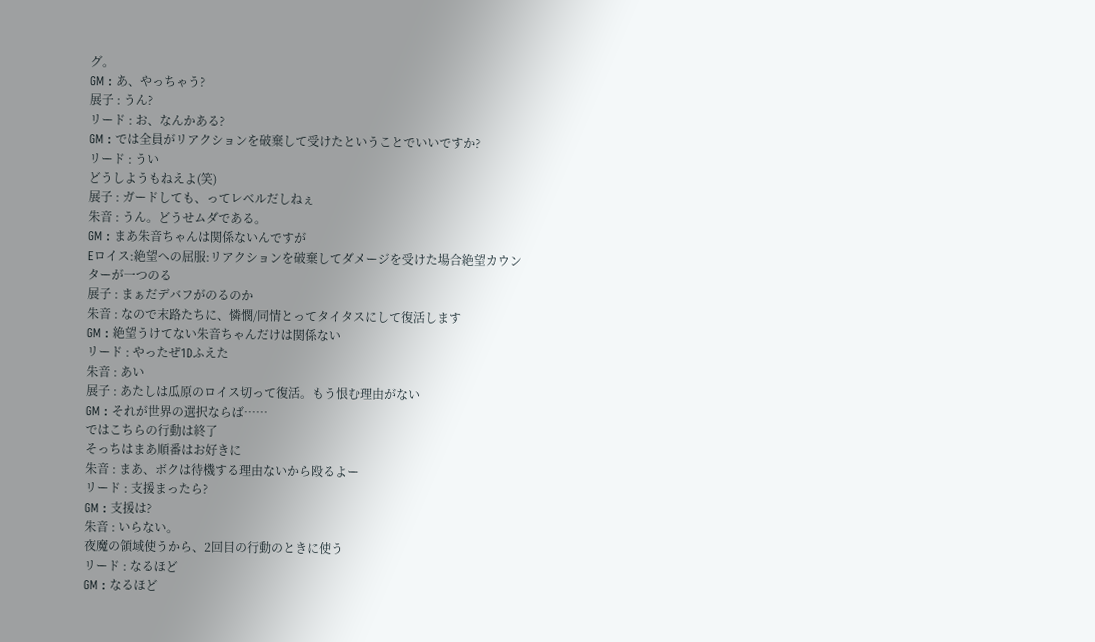グ。
GM : あ、やっちゃう?
展子 : うん?
リード : お、なんかある?
GM : では全員がリアクションを破棄して受けたということでいいですか?
リード : うい
どうしようもねえよ(笑)
展子 : ガードしても、ってレベルだしねぇ
朱音 : うん。どうせムダである。
GM : まあ朱音ちゃんは関係ないんですが
Eロイス:絶望への屈服:リアクションを破棄してダメージを受けた場合絶望カウンターが一つのる
展子 : まぁだデバフがのるのか
朱音 : なので末路たちに、憐憫/同情とってタイタスにして復活します
GM : 絶望うけてない朱音ちゃんだけは関係ない
リード : やったぜ1Dふえた
朱音 : あい
展子 : あたしは瓜原のロイス切って復活。もう恨む理由がない
GM : それが世界の選択ならば……
ではこちらの行動は終了
そっちはまあ順番はお好きに
朱音 : まあ、ボクは待機する理由ないから殴るよー
リード : 支援まったら?
GM : 支援は?
朱音 : いらない。
夜魔の領域使うから、2回目の行動のときに使う
リード : なるほど
GM : なるほど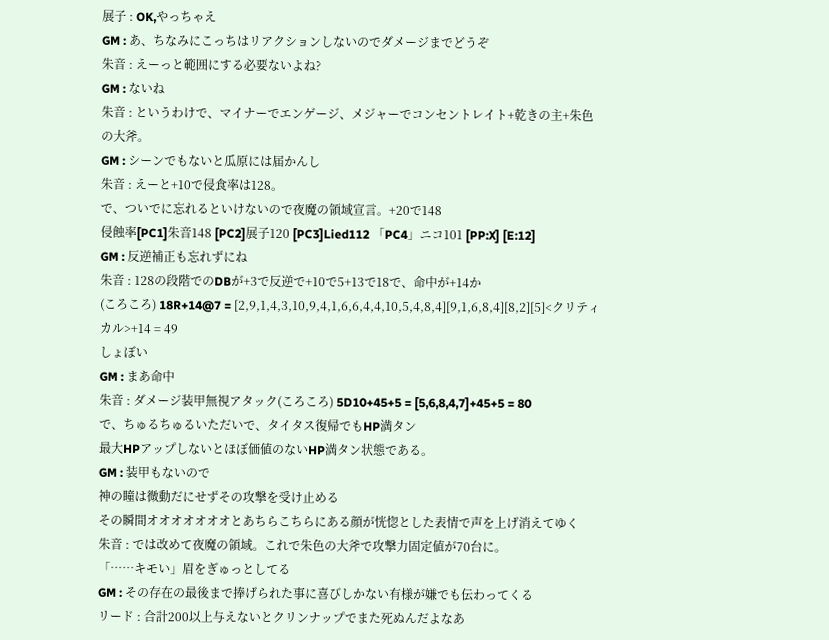展子 : OK,やっちゃえ
GM : あ、ちなみにこっちはリアクションしないのでダメージまでどうぞ
朱音 : えーっと範囲にする必要ないよね?
GM : ないね
朱音 : というわけで、マイナーでエンゲージ、メジャーでコンセントレイト+乾きの主+朱色の大斧。
GM : シーンでもないと瓜原には届かんし
朱音 : えーと+10で侵食率は128。
で、ついでに忘れるといけないので夜魔の領域宣言。+20で148
侵蝕率[PC1]朱音148 [PC2]展子120 [PC3]Lied112 「PC4」ニコ101 [PP:X] [E:12]
GM : 反逆補正も忘れずにね
朱音 : 128の段階でのDBが+3で反逆で+10で5+13で18で、命中が+14か
(ころころ) 18R+14@7 = [2,9,1,4,3,10,9,4,1,6,6,4,4,10,5,4,8,4][9,1,6,8,4][8,2][5]<クリティカル>+14 = 49
しょぼい
GM : まあ命中
朱音 : ダメージ装甲無視アタック(ころころ) 5D10+45+5 = [5,6,8,4,7]+45+5 = 80
で、ちゅるちゅるいただいで、タイタス復帰でもHP満タン
最大HPアップしないとほぼ価値のないHP満タン状態である。
GM : 装甲もないので
神の瞳は微動だにせずその攻撃を受け止める
その瞬間オオオオオオオとあちらこちらにある顔が恍惚とした表情で声を上げ消えてゆく
朱音 : では改めて夜魔の領域。これで朱色の大斧で攻撃力固定値が70台に。
「……キモい」眉をぎゅっとしてる
GM : その存在の最後まで捧げられた事に喜びしかない有様が嫌でも伝わってくる
リード : 合計200以上与えないとクリンナップでまた死ぬんだよなあ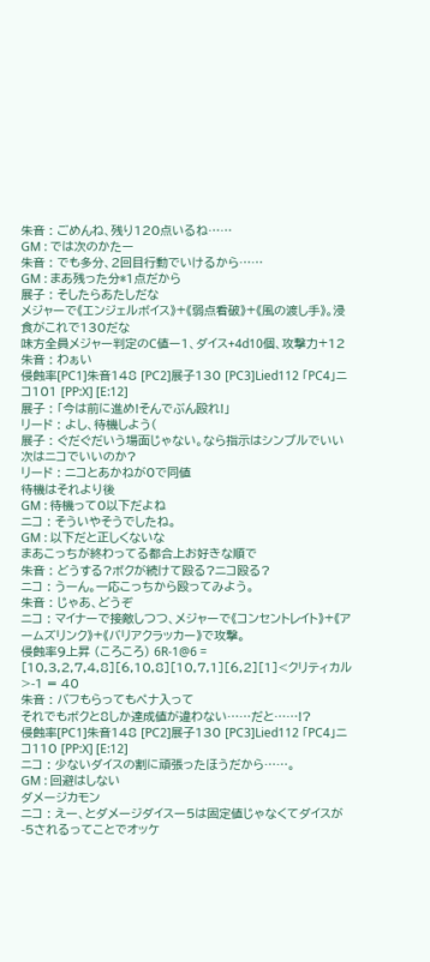朱音 : ごめんね、残り120点いるね……
GM : では次のかたー
朱音 : でも多分、2回目行動でいけるから……
GM : まあ残った分*1点だから
展子 : そしたらあたしだな
メジャーで《エンジェルボイス》+《弱点看破》+《風の渡し手》。浸食がこれで130だな
味方全員メジャー判定のC値ー1、ダイス+4d10個、攻撃力+12
朱音 : わぁい
侵蝕率[PC1]朱音148 [PC2]展子130 [PC3]Lied112 「PC4」ニコ101 [PP:X] [E:12]
展子 : 「今は前に進め!そんでぶん殴れ!」
リード : よし、待機しよう(
展子 : ぐだぐだいう場面じゃない。なら指示はシンプルでいい
次はニコでいいのか?
リード : ニコとあかねが0で同値
待機はそれより後
GM : 待機って0以下だよね
ニコ : そういやそうでしたね。
GM : 以下だと正しくないな
まあこっちが終わってる都合上お好きな順で
朱音 : どうする?ボクが続けて殴る?ニコ殴る?
ニコ : うーん。一応こっちから殴ってみよう。
朱音 : じゃあ、どうぞ
ニコ : マイナーで接敵しつつ、メジャーで《コンセントレイト》+《アームズリンク》+《バリアクラッカー》で攻撃。
侵蝕率9上昇 (ころころ) 6R-1@6 = [10,3,2,7,4,8][6,10,8][10,7,1][6,2][1]<クリティカル>-1 = 40
朱音 : バフもらってもペナ入って
それでもボクと8しか達成値が違わない……だと……!?
侵蝕率[PC1]朱音148 [PC2]展子130 [PC3]Lied112 「PC4」ニコ110 [PP:X] [E:12]
ニコ : 少ないダイスの割に頑張ったほうだから……。
GM : 回避はしない
ダメージカモン
ニコ : えー、とダメージダイスー5は固定値じゃなくてダイスが-5されるってことでオッケ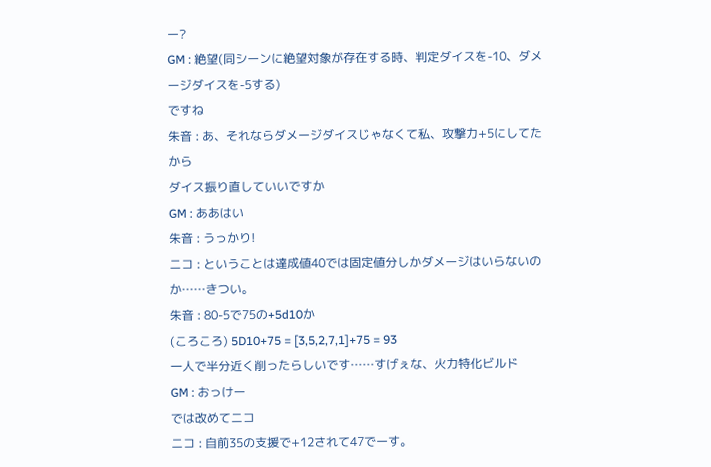ー?
GM : 絶望(同シーンに絶望対象が存在する時、判定ダイスを-10、ダメージダイスを-5する)
ですね
朱音 : あ、それならダメージダイスじゃなくて私、攻撃力+5にしてたから
ダイス振り直していいですか
GM : ああはい
朱音 : うっかり!
ニコ : ということは達成値40では固定値分しかダメージはいらないのか……きつい。
朱音 : 80-5で75の+5d10か
(ころころ) 5D10+75 = [3,5,2,7,1]+75 = 93
一人で半分近く削ったらしいです……すげぇな、火力特化ビルド
GM : おっけー
では改めてニコ
ニコ : 自前35の支援で+12されて47でーす。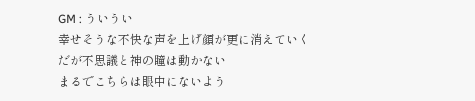GM : ういうい
幸せそうな不快な声を上げ顔が更に消えていく
だが不思議と神の瞳は動かない
まるでこちらは眼中にないよう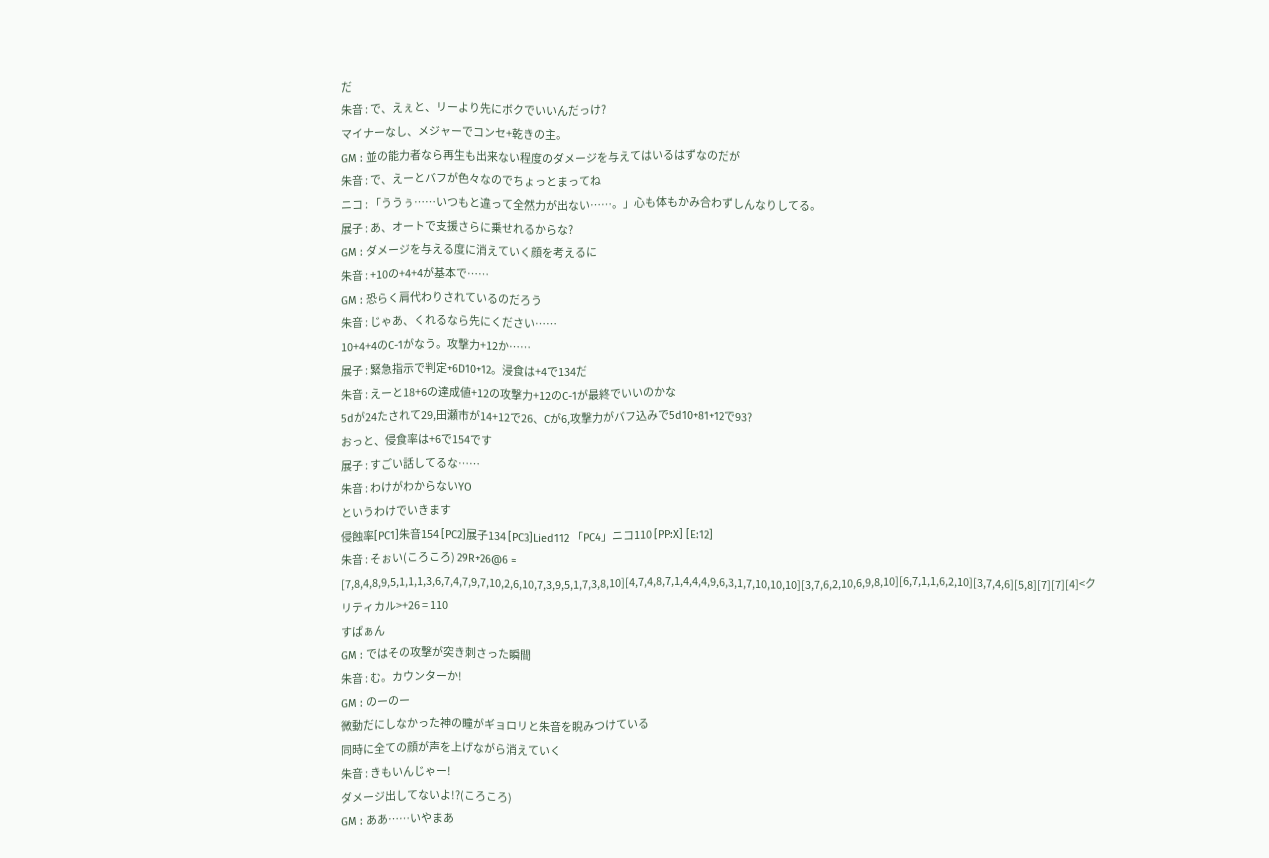だ
朱音 : で、えぇと、リーより先にボクでいいんだっけ?
マイナーなし、メジャーでコンセ+乾きの主。
GM : 並の能力者なら再生も出来ない程度のダメージを与えてはいるはずなのだが
朱音 : で、えーとバフが色々なのでちょっとまってね
ニコ : 「ううぅ……いつもと違って全然力が出ない……。」心も体もかみ合わずしんなりしてる。
展子 : あ、オートで支援さらに乗せれるからな?
GM : ダメージを与える度に消えていく顔を考えるに
朱音 : +10の+4+4が基本で……
GM : 恐らく肩代わりされているのだろう
朱音 : じゃあ、くれるなら先にください……
10+4+4のC-1がなう。攻撃力+12か……
展子 : 緊急指示で判定+6D10+12。浸食は+4で134だ
朱音 : えーと18+6の達成値+12の攻撃力+12のC-1が最終でいいのかな
5dが24たされて29,田瀬市が14+12で26、Cが6,攻撃力がバフ込みで5d10+81+12で93?
おっと、侵食率は+6で154です
展子 : すごい話してるな……
朱音 : わけがわからないYO
というわけでいきます
侵蝕率[PC1]朱音154 [PC2]展子134 [PC3]Lied112 「PC4」ニコ110 [PP:X] [E:12]
朱音 : そぉい(ころころ) 29R+26@6 = [7,8,4,8,9,5,1,1,1,3,6,7,4,7,9,7,10,2,6,10,7,3,9,5,1,7,3,8,10][4,7,4,8,7,1,4,4,4,9,6,3,1,7,10,10,10][3,7,6,2,10,6,9,8,10][6,7,1,1,6,2,10][3,7,4,6][5,8][7][7][4]<クリティカル>+26 = 110
すぱぁん
GM : ではその攻撃が突き刺さった瞬間
朱音 : む。カウンターか!
GM : のーのー
微動だにしなかった神の瞳がギョロリと朱音を睨みつけている
同時に全ての顔が声を上げながら消えていく
朱音 : きもいんじゃー!
ダメージ出してないよ!?(ころころ)
GM : ああ……いやまあ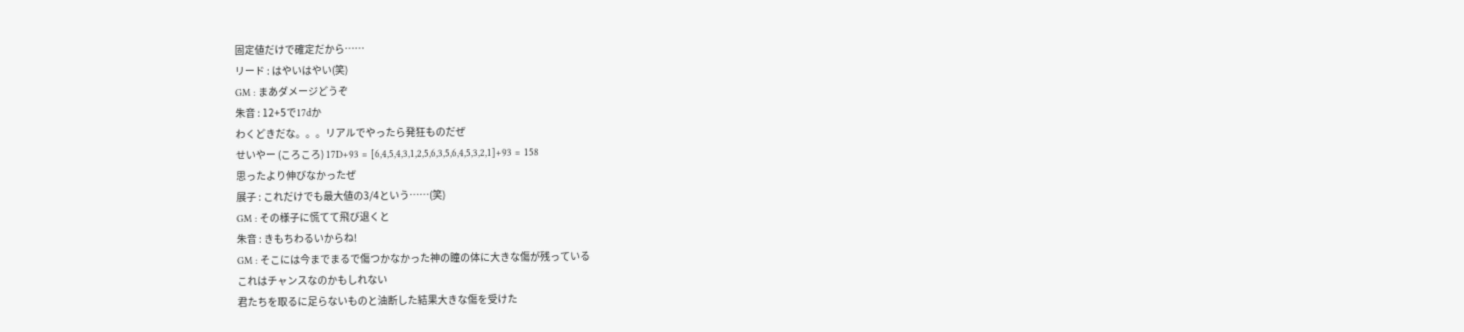固定値だけで確定だから……
リード : はやいはやい(笑)
GM : まあダメージどうぞ
朱音 : 12+5で17dか
わくどきだな。。。リアルでやったら発狂ものだぜ
せいやー (ころころ) 17D+93 = [6,4,5,4,3,1,2,5,6,3,5,6,4,5,3,2,1]+93 = 158
思ったより伸びなかったぜ
展子 : これだけでも最大値の3/4という……(笑)
GM : その様子に慌てて飛び退くと
朱音 : きもちわるいからね!
GM : そこには今までまるで傷つかなかった神の瞳の体に大きな傷が残っている
これはチャンスなのかもしれない
君たちを取るに足らないものと油断した結果大きな傷を受けた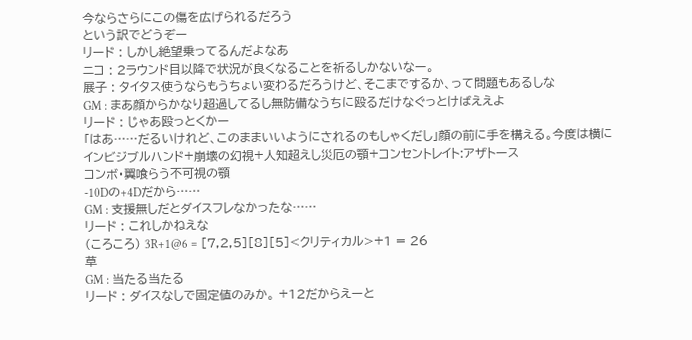今ならさらにこの傷を広げられるだろう
という訳でどうぞー
リード : しかし絶望乗ってるんだよなあ
ニコ : 2ラウンド目以降で状況が良くなることを祈るしかないなー。
展子 : タイタス使うならもうちょい変わるだろうけど、そこまでするか、って問題もあるしな
GM : まあ顔からかなり超過してるし無防備なうちに殴るだけなぐっとけばええよ
リード : じゃあ殴っとくかー
「はあ……だるいけれど、このままいいようにされるのもしゃくだし」顔の前に手を構える。今度は横に
インビジブルハンド+崩壊の幻視+人知超えし災厄の顎+コンセントレイト:アザトース
コンボ・翼喰らう不可視の顎
-10Dの+4Dだから……
GM : 支援無しだとダイスフレなかったな……
リード : これしかねえな
(ころころ) 3R+1@6 = [7,2,5][8][5]<クリティカル>+1 = 26
草
GM : 当たる当たる
リード : ダイスなしで固定値のみか。 +12だからえーと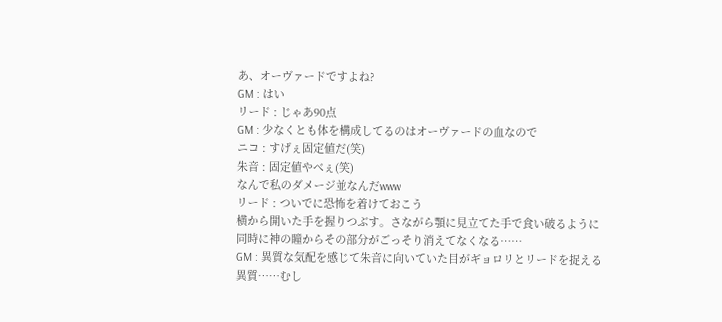あ、オーヴァードですよね?
GM : はい
リード : じゃあ90点
GM : 少なくとも体を構成してるのはオーヴァードの血なので
ニコ : すげぇ固定値だ(笑)
朱音 : 固定値やべぇ(笑)
なんで私のダメージ並なんだwww
リード : ついでに恐怖を着けておこう
横から開いた手を握りつぶす。さながら顎に見立てた手で食い破るように
同時に神の瞳からその部分がごっそり消えてなくなる……
GM : 異質な気配を感じて朱音に向いていた目がギョロリとリードを捉える
異質……むし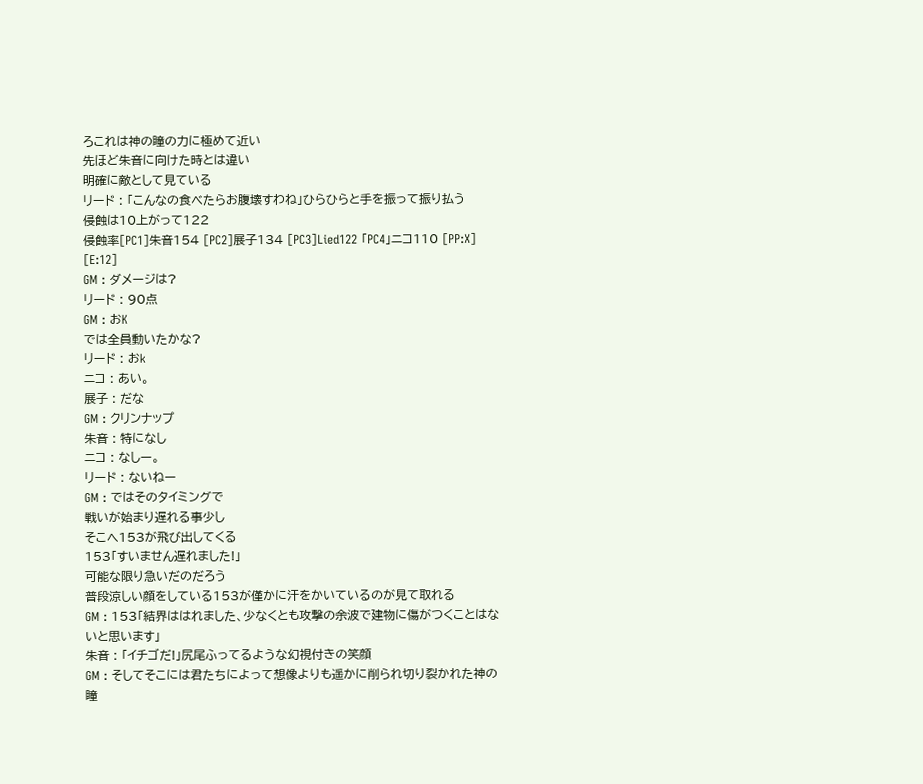ろこれは神の瞳の力に極めて近い
先ほど朱音に向けた時とは違い
明確に敵として見ている
リード : 「こんなの食べたらお腹壊すわね」ひらひらと手を振って振り払う
侵蝕は10上がって122
侵蝕率[PC1]朱音154 [PC2]展子134 [PC3]Lied122 「PC4」ニコ110 [PP:X] [E:12]
GM : ダメージは?
リード : 90点
GM : おK
では全員動いたかな?
リード : おk
ニコ : あい。
展子 : だな
GM : クリンナップ
朱音 : 特になし
ニコ : なしー。
リード : ないねー
GM : ではそのタイミングで
戦いが始まり遅れる事少し
そこへ153が飛び出してくる
153「すいません遅れました!」
可能な限り急いだのだろう
普段涼しい顔をしている153が僅かに汗をかいているのが見て取れる
GM : 153「結界ははれました、少なくとも攻撃の余波で建物に傷がつくことはないと思います」
朱音 : 「イチゴだ!」尻尾ふってるような幻視付きの笑顔
GM : そしてそこには君たちによって想像よりも遥かに削られ切り裂かれた神の瞳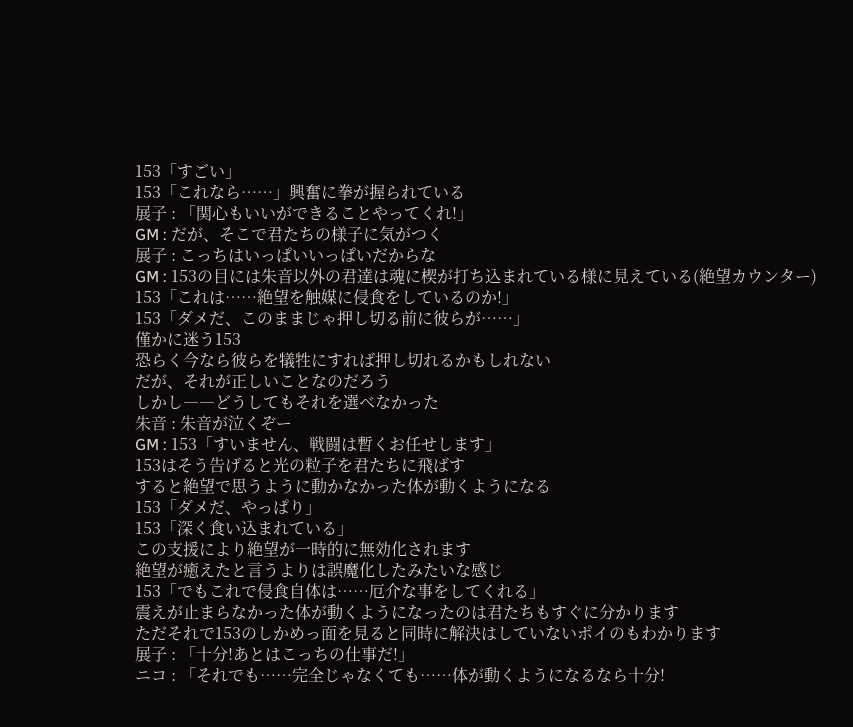153「すごい」
153「これなら……」興奮に拳が握られている
展子 : 「関心もいいができることやってくれ!」
GM : だが、そこで君たちの様子に気がつく
展子 : こっちはいっぱいいっぱいだからな
GM : 153の目には朱音以外の君達は魂に楔が打ち込まれている様に見えている(絶望カウンター)
153「これは……絶望を触媒に侵食をしているのか!」
153「ダメだ、このままじゃ押し切る前に彼らが……」
僅かに迷う153
恐らく今なら彼らを犠牲にすれば押し切れるかもしれない
だが、それが正しいことなのだろう
しかし――どうしてもそれを選べなかった
朱音 : 朱音が泣くぞー
GM : 153「すいません、戦闘は暫くお任せします」
153はそう告げると光の粒子を君たちに飛ばす
すると絶望で思うように動かなかった体が動くようになる
153「ダメだ、やっぱり」
153「深く食い込まれている」
この支援により絶望が一時的に無効化されます
絶望が癒えたと言うよりは誤魔化したみたいな感じ
153「でもこれで侵食自体は……厄介な事をしてくれる」
震えが止まらなかった体が動くようになったのは君たちもすぐに分かります
ただそれで153のしかめっ面を見ると同時に解決はしていないポイのもわかります
展子 : 「十分!あとはこっちの仕事だ!」
ニコ : 「それでも……完全じゃなくても……体が動くようになるなら十分!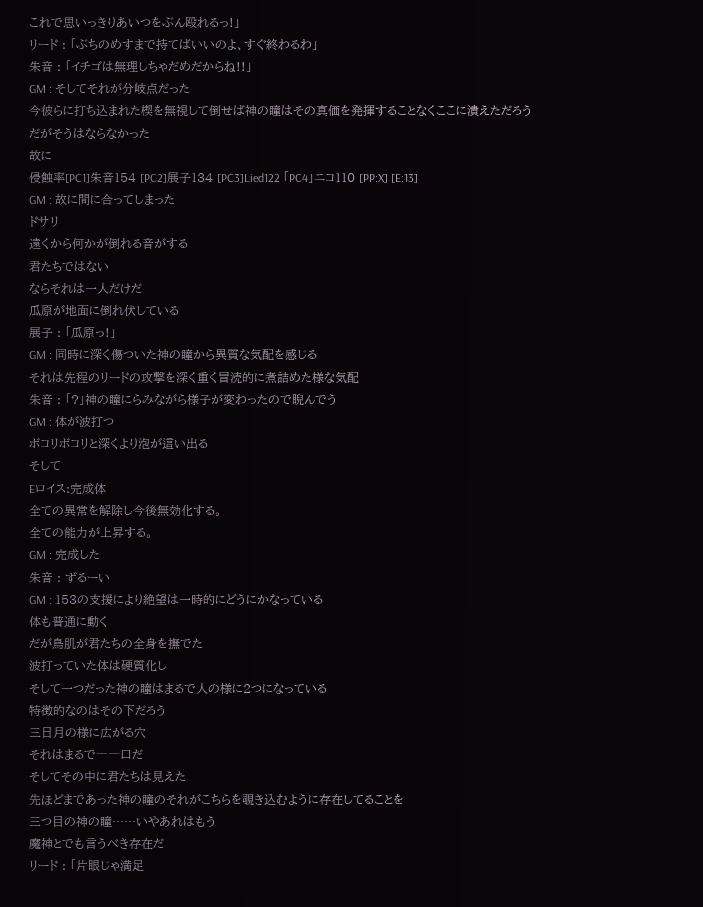これで思いっきりあいつをぶん殴れるっ!」
リード : 「ぶちのめすまで持てばいいのよ、すぐ終わるわ」
朱音 : 「イチゴは無理しちゃだめだからね!!」
GM : そしてそれが分岐点だった
今彼らに打ち込まれた楔を無視して倒せば神の瞳はその真価を発揮することなくここに潰えただろう
だがそうはならなかった
故に
侵蝕率[PC1]朱音154 [PC2]展子134 [PC3]Lied122 「PC4」ニコ110 [PP:X] [E:13]
GM : 故に間に合ってしまった
ドサリ
遠くから何かが倒れる音がする
君たちではない
ならそれは一人だけだ
瓜原が地面に倒れ伏している
展子 : 「瓜原っ!」
GM : 同時に深く傷ついた神の瞳から異質な気配を感じる
それは先程のリードの攻撃を深く重く冒涜的に煮詰めた様な気配
朱音 : 「?」神の瞳にらみながら様子が変わったので睨んでう
GM : 体が波打つ
ボコリボコリと深くより泡が這い出る
そして
Eロイス:完成体
全ての異常を解除し今後無効化する。
全ての能力が上昇する。
GM : 完成した
朱音 : ずるーい
GM : 153の支援により絶望は一時的にどうにかなっている
体も普通に動く
だが鳥肌が君たちの全身を撫でた
波打っていた体は硬質化し
そして一つだった神の瞳はまるで人の様に2つになっている
特徴的なのはその下だろう
三日月の様に広がる穴
それはまるで――口だ
そしてその中に君たちは見えた
先ほどまであった神の瞳のそれがこちらを覗き込むように存在してることを
三つ目の神の瞳……いやあれはもう
魔神とでも言うべき存在だ
リード : 「片眼じゃ満足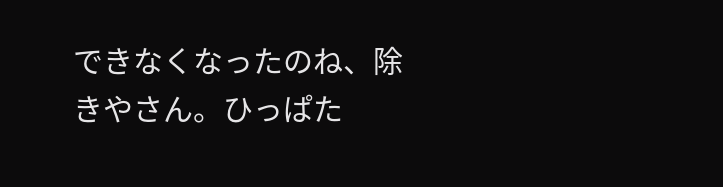できなくなったのね、除きやさん。ひっぱた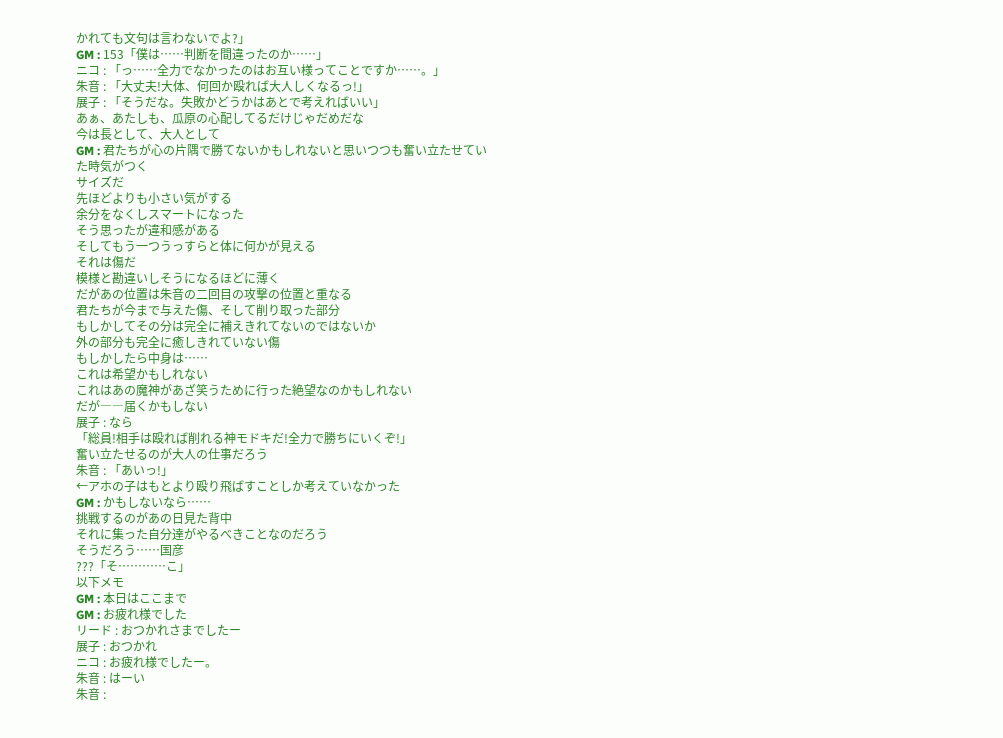かれても文句は言わないでよ?」
GM : 153「僕は……判断を間違ったのか……」
ニコ : 「っ……全力でなかったのはお互い様ってことですか……。」
朱音 : 「大丈夫!大体、何回か殴れば大人しくなるっ!」
展子 : 「そうだな。失敗かどうかはあとで考えればいい」
あぁ、あたしも、瓜原の心配してるだけじゃだめだな
今は長として、大人として
GM : 君たちが心の片隅で勝てないかもしれないと思いつつも奮い立たせていた時気がつく
サイズだ
先ほどよりも小さい気がする
余分をなくしスマートになった
そう思ったが違和感がある
そしてもう一つうっすらと体に何かが見える
それは傷だ
模様と勘違いしそうになるほどに薄く
だがあの位置は朱音の二回目の攻撃の位置と重なる
君たちが今まで与えた傷、そして削り取った部分
もしかしてその分は完全に補えきれてないのではないか
外の部分も完全に癒しきれていない傷
もしかしたら中身は……
これは希望かもしれない
これはあの魔神があざ笑うために行った絶望なのかもしれない
だが――届くかもしない
展子 : なら
「総員!相手は殴れば削れる神モドキだ!全力で勝ちにいくぞ!」
奮い立たせるのが大人の仕事だろう
朱音 : 「あいっ!」
←アホの子はもとより殴り飛ばすことしか考えていなかった
GM : かもしないなら……
挑戦するのがあの日見た背中
それに集った自分達がやるべきことなのだろう
そうだろう……国彦
???「そ…………こ」
以下メモ
GM : 本日はここまで
GM : お疲れ様でした
リード : おつかれさまでしたー
展子 : おつかれ
ニコ : お疲れ様でしたー。
朱音 : はーい
朱音 :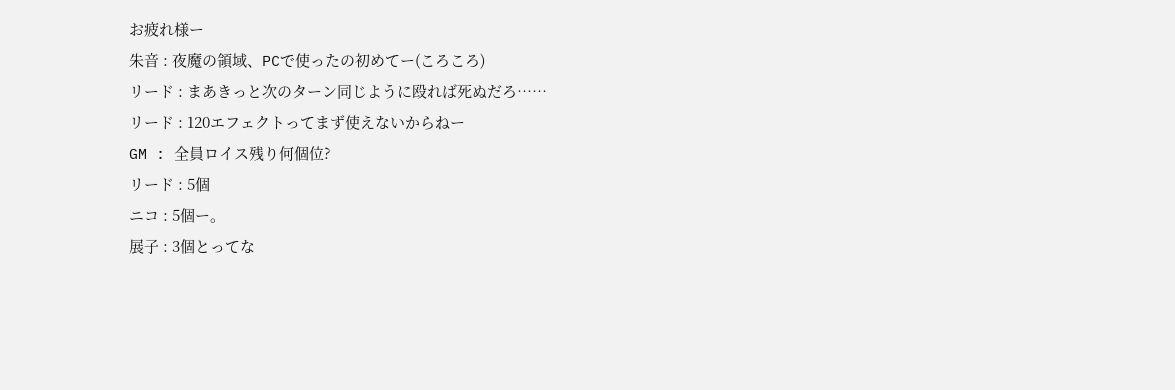お疲れ様ー
朱音 : 夜魔の領域、PCで使ったの初めてー(ころころ)
リード : まあきっと次のターン同じように殴れば死ぬだろ……
リード : 120エフェクトってまず使えないからねー
GM : 全員ロイス残り何個位?
リード : 5個
ニコ : 5個ー。
展子 : 3個とってな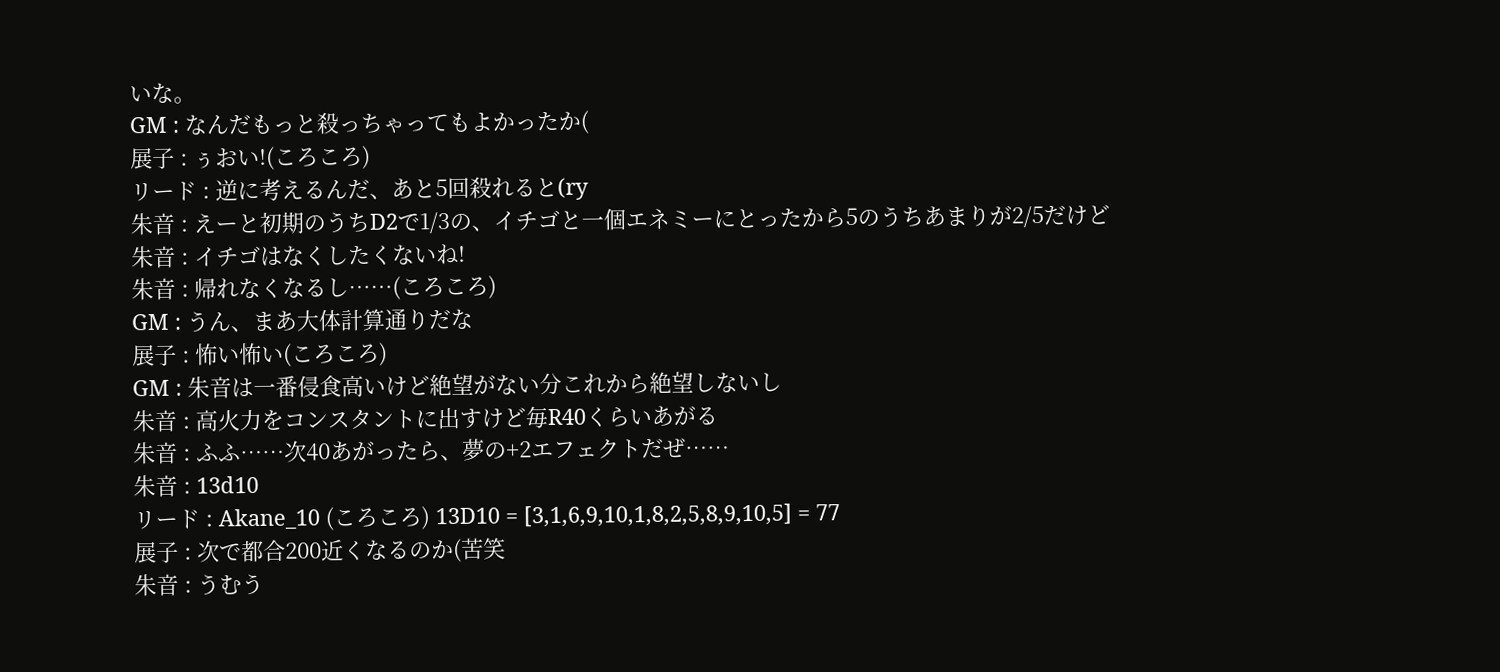いな。
GM : なんだもっと殺っちゃってもよかったか(
展子 : ぅおい!(ころころ)
リード : 逆に考えるんだ、あと5回殺れると(ry
朱音 : えーと初期のうちD2で1/3の、イチゴと一個エネミーにとったから5のうちあまりが2/5だけど
朱音 : イチゴはなくしたくないね!
朱音 : 帰れなくなるし……(ころころ)
GM : うん、まあ大体計算通りだな
展子 : 怖い怖い(ころころ)
GM : 朱音は一番侵食高いけど絶望がない分これから絶望しないし
朱音 : 高火力をコンスタントに出すけど毎R40くらいあがる
朱音 : ふふ……次40あがったら、夢の+2エフェクトだぜ……
朱音 : 13d10
リード : Akane_10 (ころころ) 13D10 = [3,1,6,9,10,1,8,2,5,8,9,10,5] = 77
展子 : 次で都合200近くなるのか(苦笑
朱音 : うむう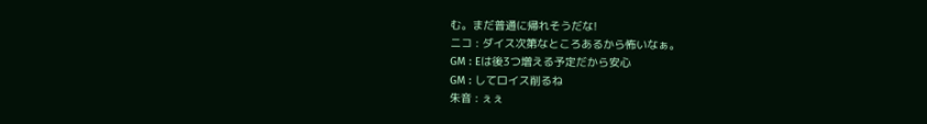む。まだ普通に帰れそうだな!
ニコ : ダイス次第なところあるから怖いなぁ。
GM : Eは後3つ増える予定だから安心
GM : してロイス削るね
朱音 : ぇぇ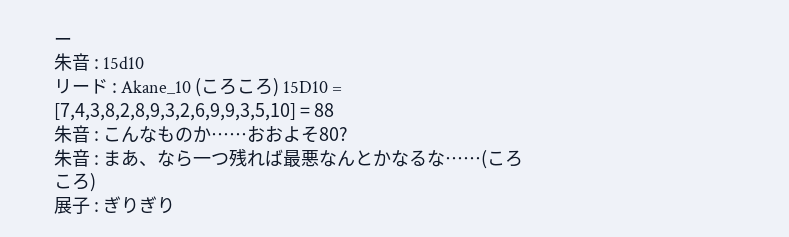ー
朱音 : 15d10
リード : Akane_10 (ころころ) 15D10 = [7,4,3,8,2,8,9,3,2,6,9,9,3,5,10] = 88
朱音 : こんなものか……おおよそ80?
朱音 : まあ、なら一つ残れば最悪なんとかなるな……(ころころ)
展子 : ぎりぎり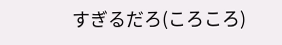すぎるだろ(ころころ)